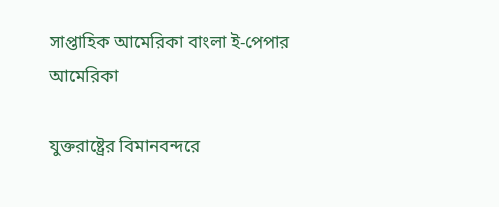সাপ্তাহিক আমেরিকা বাংলা ই-পেপার
আমেরিকা

যুক্তরাষ্ট্রের বিমানবন্দরে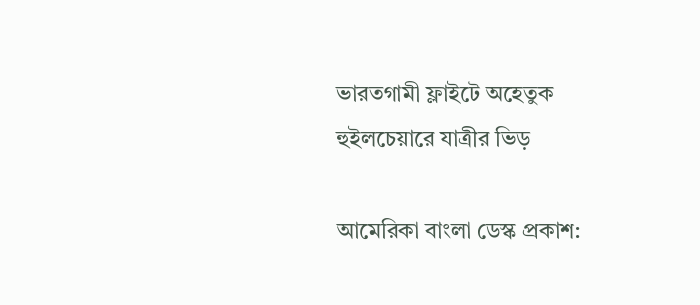ভারতগামী ফ্লাইটে অহেতুক হুইলচেয়ারে যাত্রীর ভিড়

আমেরিকা বাংলা ডেস্ক প্রকাশ: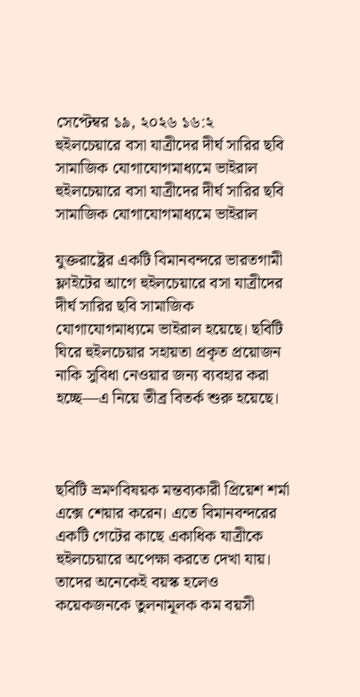সেপ্টেম্বর ১৯, ২০২৬ ১৬:২
হুইলচেয়ারে বসা যাত্রীদের দীর্ঘ সারির ছবি সামাজিক যোগাযোগমাধ্যমে ভাইরাল
হুইলচেয়ারে বসা যাত্রীদের দীর্ঘ সারির ছবি সামাজিক যোগাযোগমাধ্যমে ভাইরাল

যুক্তরাষ্ট্রের একটি বিমানবন্দরে ভারতগামী ফ্লাইটের আগে হুইলচেয়ারে বসা যাত্রীদের দীর্ঘ সারির ছবি সামাজিক যোগাযোগমাধ্যমে ভাইরাল হয়েছে। ছবিটি ঘিরে হুইলচেয়ার সহায়তা প্রকৃত প্রয়োজন নাকি সুবিধা নেওয়ার জন্য ব্যবহার করা হচ্ছে—এ নিয়ে তীব্র বিতর্ক শুরু হয়েছে।



ছবিটি ভ্রমণবিষয়ক মন্তব্যকারী প্রিয়েশ শর্মা এক্সে শেয়ার করেন। এতে বিমানবন্দরের একটি গেটের কাছে একাধিক যাত্রীকে হুইলচেয়ারে অপেক্ষা করতে দেখা যায়। তাদের অনেকেই বয়স্ক হলেও কয়েকজনকে তুলনামূলক কম বয়সী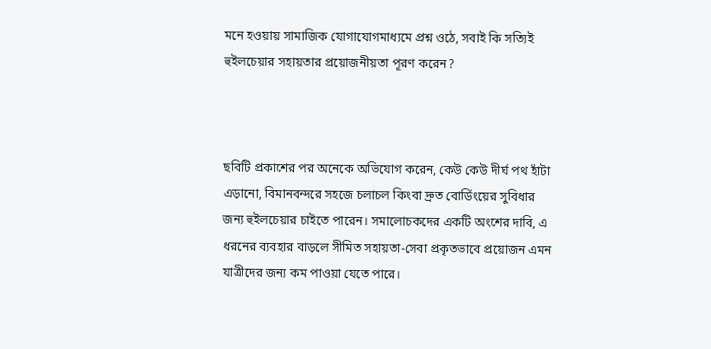মনে হওয়ায় সামাজিক যোগাযোগমাধ্যমে প্রশ্ন ওঠে, সবাই কি সত্যিই হুইলচেয়ার সহায়তার প্রয়োজনীয়তা পূরণ করেন?



ছবিটি প্রকাশের পর অনেকে অভিযোগ করেন, কেউ কেউ দীর্ঘ পথ হাঁটা এড়ানো, বিমানবন্দরে সহজে চলাচল কিংবা দ্রুত বোর্ডিংয়ের সুবিধার জন্য হুইলচেয়ার চাইতে পারেন। সমালোচকদের একটি অংশের দাবি, এ ধরনের ব্যবহার বাড়লে সীমিত সহায়তা-সেবা প্রকৃতভাবে প্রয়োজন এমন যাত্রীদের জন্য কম পাওয়া যেতে পারে।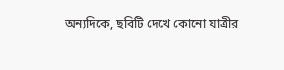অন্যদিকে, ছবিটি দেখে কোনো যাত্রীর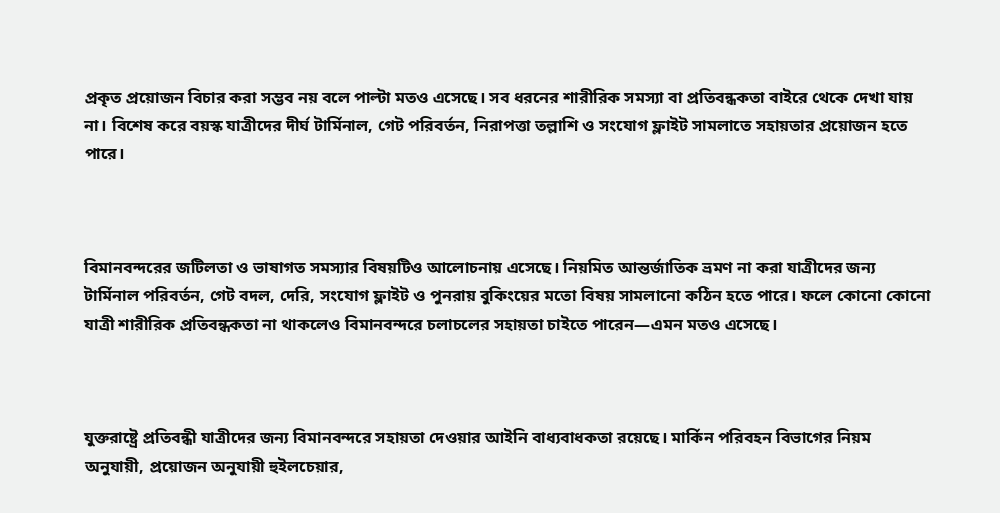প্রকৃত প্রয়োজন বিচার করা সম্ভব নয় বলে পাল্টা মতও এসেছে। সব ধরনের শারীরিক সমস্যা বা প্রতিবন্ধকতা বাইরে থেকে দেখা যায় না। বিশেষ করে বয়স্ক যাত্রীদের দীর্ঘ টার্মিনাল, গেট পরিবর্তন, নিরাপত্তা তল্লাশি ও সংযোগ ফ্লাইট সামলাতে সহায়তার প্রয়োজন হতে পারে।



বিমানবন্দরের জটিলতা ও ভাষাগত সমস্যার বিষয়টিও আলোচনায় এসেছে। নিয়মিত আন্তর্জাতিক ভ্রমণ না করা যাত্রীদের জন্য টার্মিনাল পরিবর্তন, গেট বদল, দেরি, সংযোগ ফ্লাইট ও পুনরায় বুকিংয়ের মতো বিষয় সামলানো কঠিন হতে পারে। ফলে কোনো কোনো যাত্রী শারীরিক প্রতিবন্ধকতা না থাকলেও বিমানবন্দরে চলাচলের সহায়তা চাইতে পারেন—এমন মতও এসেছে।



যুক্তরাষ্ট্রে প্রতিবন্ধী যাত্রীদের জন্য বিমানবন্দরে সহায়তা দেওয়ার আইনি বাধ্যবাধকতা রয়েছে। মার্কিন পরিবহন বিভাগের নিয়ম অনুযায়ী, প্রয়োজন অনুযায়ী হুইলচেয়ার,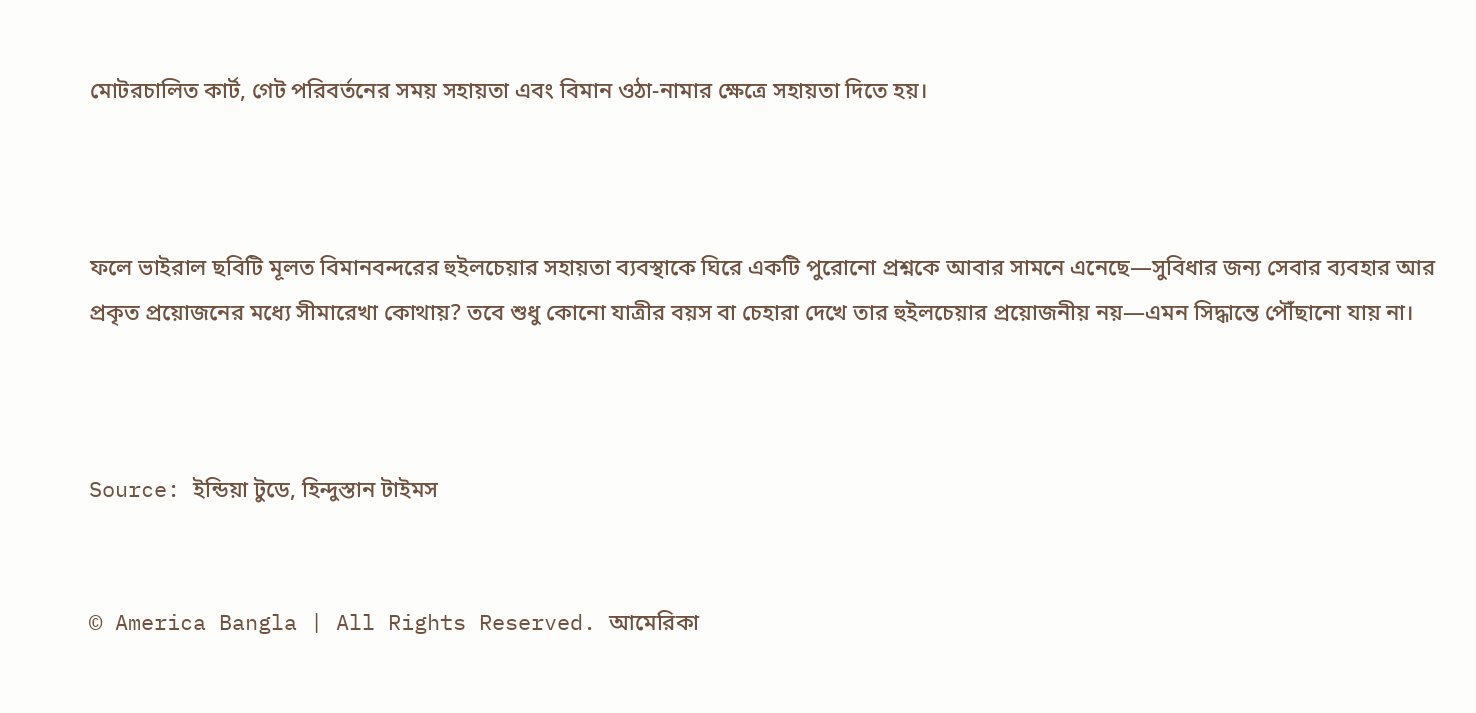মোটরচালিত কার্ট, গেট পরিবর্তনের সময় সহায়তা এবং বিমান ওঠা-নামার ক্ষেত্রে সহায়তা দিতে হয়।



ফলে ভাইরাল ছবিটি মূলত বিমানবন্দরের হুইলচেয়ার সহায়তা ব্যবস্থাকে ঘিরে একটি পুরোনো প্রশ্নকে আবার সামনে এনেছে—সুবিধার জন্য সেবার ব্যবহার আর প্রকৃত প্রয়োজনের মধ্যে সীমারেখা কোথায়? তবে শুধু কোনো যাত্রীর বয়স বা চেহারা দেখে তার হুইলচেয়ার প্রয়োজনীয় নয়—এমন সিদ্ধান্তে পৌঁছানো যায় না।



Source: ইন্ডিয়া টুডে, হিন্দুস্তান টাইমস


© America Bangla | All Rights Reserved. আমেরিকা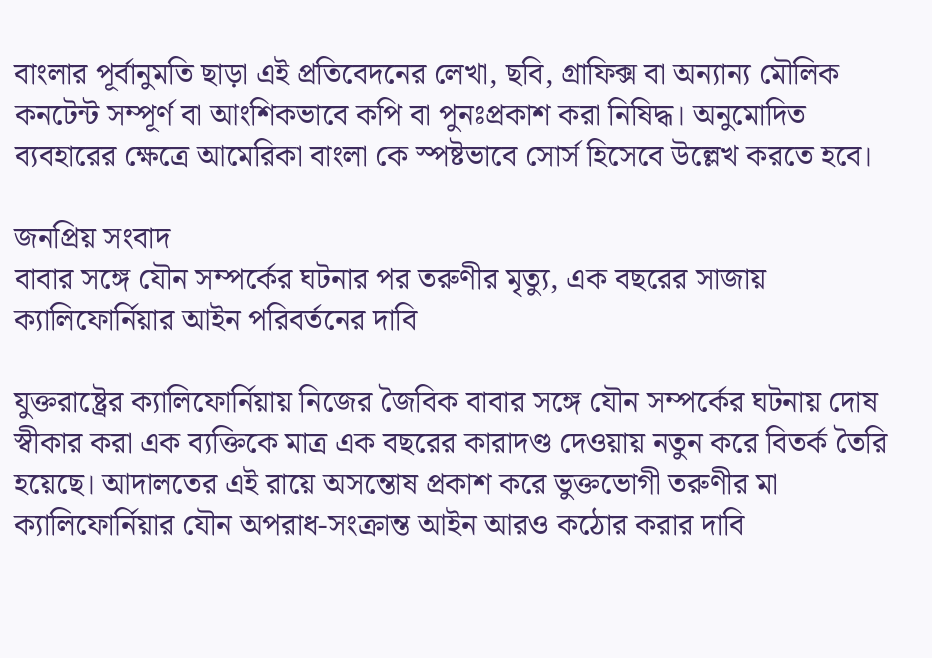বাংলার পূর্বানুমতি ছাড়া এই প্রতিবেদনের লেখা, ছবি, গ্রাফিক্স বা অন্যান্য মৌলিক কনটেন্ট সম্পূর্ণ বা আংশিকভাবে কপি বা পুনঃপ্রকাশ করা নিষিদ্ধ। অনুমোদিত ব্যবহারের ক্ষেত্রে আমেরিকা বাংলা কে স্পষ্টভাবে সোর্স হিসেবে উল্লেখ করতে হবে।

জনপ্রিয় সংবাদ
বাবার সঙ্গে যৌন সম্পর্কের ঘটনার পর তরুণীর মৃত্যু, এক বছরের সাজায় ক্যালিফোর্নিয়ার আইন পরিবর্তনের দাবি

যুক্তরাষ্ট্রের ক্যালিফোর্নিয়ায় নিজের জৈবিক বাবার সঙ্গে যৌন সম্পর্কের ঘটনায় দোষ স্বীকার করা এক ব্যক্তিকে মাত্র এক বছরের কারাদণ্ড দেওয়ায় নতুন করে বিতর্ক তৈরি হয়েছে। আদালতের এই রায়ে অসন্তোষ প্রকাশ করে ভুক্তভোগী তরুণীর মা ক্যালিফোর্নিয়ার যৌন অপরাধ-সংক্রান্ত আইন আরও কঠোর করার দাবি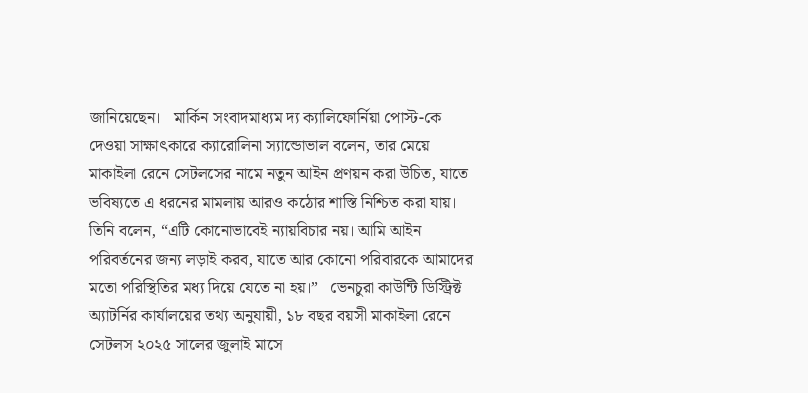জানিয়েছেন।   মার্কিন সংবাদমাধ্যম দ্য ক্যালিফোর্নিয়া পোস্ট-কে দেওয়া সাক্ষাৎকারে ক্যারোলিনা স্যান্ডোভাল বলেন, তার মেয়ে মাকাইলা রেনে সেটলসের নামে নতুন আইন প্রণয়ন করা উচিত, যাতে ভবিষ্যতে এ ধরনের মামলায় আরও কঠোর শাস্তি নিশ্চিত করা যায়।   তিনি বলেন, “এটি কোনোভাবেই ন্যায়বিচার নয়। আমি আইন পরিবর্তনের জন্য লড়াই করব, যাতে আর কোনো পরিবারকে আমাদের মতো পরিস্থিতির মধ্য দিয়ে যেতে না হয়।”   ভেনচুরা কাউন্টি ডিস্ট্রিক্ট অ্যাটর্নির কার্যালয়ের তথ্য অনুযায়ী, ১৮ বছর বয়সী মাকাইলা রেনে সেটলস ২০২৫ সালের জুলাই মাসে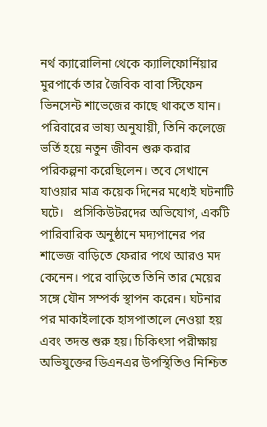নর্থ ক্যারোলিনা থেকে ক্যালিফোর্নিয়ার মুরপার্কে তার জৈবিক বাবা স্টিফেন ভিনসেন্ট শাভেজের কাছে থাকতে যান। পরিবারের ভাষ্য অনুযায়ী, তিনি কলেজে ভর্তি হয়ে নতুন জীবন শুরু করার পরিকল্পনা করেছিলেন। তবে সেখানে যাওয়ার মাত্র কয়েক দিনের মধ্যেই ঘটনাটি ঘটে।   প্রসিকিউটরদের অভিযোগ, একটি পারিবারিক অনুষ্ঠানে মদ্যপানের পর শাভেজ বাড়িতে ফেরার পথে আরও মদ কেনেন। পরে বাড়িতে তিনি তার মেয়ের সঙ্গে যৌন সম্পর্ক স্থাপন করেন। ঘটনার পর মাকাইলাকে হাসপাতালে নেওয়া হয় এবং তদন্ত শুরু হয়। চিকিৎসা পরীক্ষায় অভিযুক্তের ডিএনএর উপস্থিতিও নিশ্চিত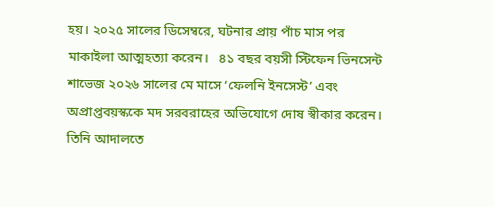হয়। ২০২৫ সালের ডিসেম্বরে, ঘটনার প্রায় পাঁচ মাস পর মাকাইলা আত্মহত্যা করেন।   ৪১ বছর বয়সী স্টিফেন ভিনসেন্ট শাভেজ ২০২৬ সালের মে মাসে ‘ফেলনি ইনসেস্ট’ এবং অপ্রাপ্তবয়স্ককে মদ সরবরাহের অভিযোগে দোষ স্বীকার করেন। তিনি আদালতে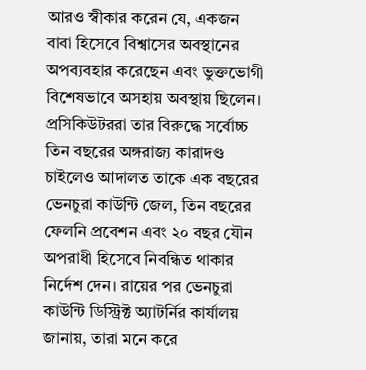আরও স্বীকার করেন যে, একজন বাবা হিসেবে বিশ্বাসের অবস্থানের অপব্যবহার করেছেন এবং ভুক্তভোগী বিশেষভাবে অসহায় অবস্থায় ছিলেন।   প্রসিকিউটররা তার বিরুদ্ধে সর্বোচ্চ তিন বছরের অঙ্গরাজ্য কারাদণ্ড চাইলেও আদালত তাকে এক বছরের ভেনচুরা কাউন্টি জেল, তিন বছরের ফেলনি প্রবেশন এবং ২০ বছর যৌন অপরাধী হিসেবে নিবন্ধিত থাকার নির্দেশ দেন। রায়ের পর ভেনচুরা কাউন্টি ডিস্ট্রিক্ট অ্যাটর্নির কার্যালয় জানায়, তারা মনে করে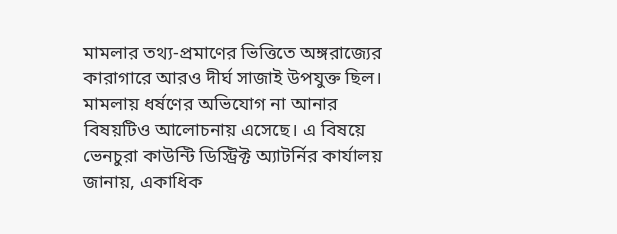মামলার তথ্য-প্রমাণের ভিত্তিতে অঙ্গরাজ্যের কারাগারে আরও দীর্ঘ সাজাই উপযুক্ত ছিল।   মামলায় ধর্ষণের অভিযোগ না আনার বিষয়টিও আলোচনায় এসেছে। এ বিষয়ে ভেনচুরা কাউন্টি ডিস্ট্রিক্ট অ্যাটর্নির কার্যালয় জানায়, একাধিক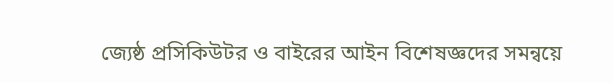জ্যেষ্ঠ প্রসিকিউটর ও বাইরের আইন বিশেষজ্ঞদের সমন্বয়ে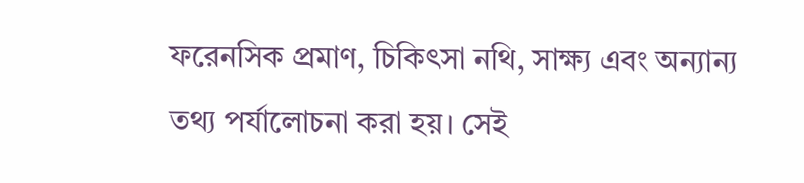ফরেনসিক প্রমাণ, চিকিৎসা নথি, সাক্ষ্য এবং অন্যান্য তথ্য পর্যালোচনা করা হয়। সেই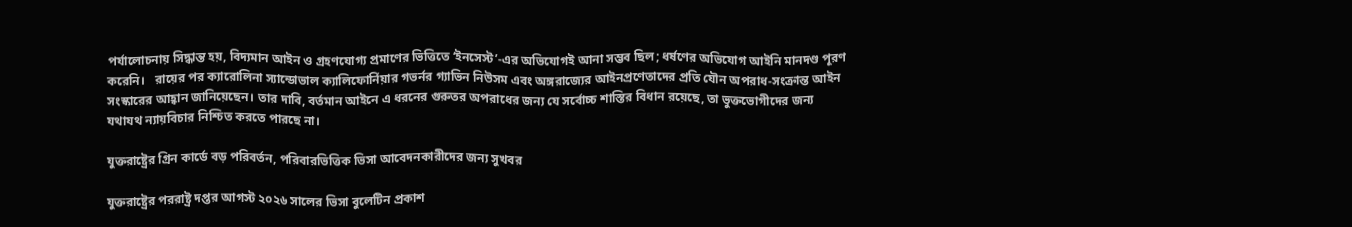পর্যালোচনায় সিদ্ধান্ত হয়, বিদ্যমান আইন ও গ্রহণযোগ্য প্রমাণের ভিত্তিতে ‘ইনসেস্ট’-এর অভিযোগই আনা সম্ভব ছিল; ধর্ষণের অভিযোগ আইনি মানদণ্ড পূরণ করেনি।   রায়ের পর ক্যারোলিনা স্যান্ডোভাল ক্যালিফোর্নিয়ার গভর্নর গ্যাভিন নিউসম এবং অঙ্গরাজ্যের আইনপ্রণেতাদের প্রতি যৌন অপরাধ-সংক্রান্ত আইন সংস্কারের আহ্বান জানিয়েছেন। তার দাবি, বর্তমান আইনে এ ধরনের গুরুতর অপরাধের জন্য যে সর্বোচ্চ শাস্তির বিধান রয়েছে, তা ভুক্তভোগীদের জন্য যথাযথ ন্যায়বিচার নিশ্চিত করতে পারছে না।

যুক্তরাষ্ট্রের গ্রিন কার্ডে বড় পরিবর্তন, পরিবারভিত্তিক ভিসা আবেদনকারীদের জন্য সুখবর

যুক্তরাষ্ট্রের পররাষ্ট্র দপ্তর আগস্ট ২০২৬ সালের ভিসা বুলেটিন প্রকাশ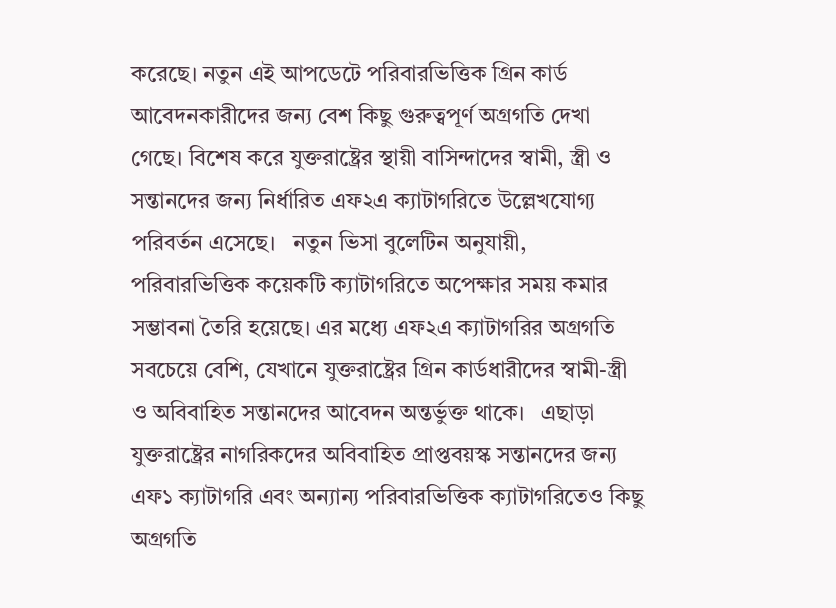করেছে। নতুন এই আপডেটে পরিবারভিত্তিক গ্রিন কার্ড আবেদনকারীদের জন্য বেশ কিছু গুরুত্বপূর্ণ অগ্রগতি দেখা গেছে। বিশেষ করে যুক্তরাষ্ট্রের স্থায়ী বাসিন্দাদের স্বামী, স্ত্রী ও সন্তানদের জন্য নির্ধারিত এফ২এ ক্যাটাগরিতে উল্লেখযোগ্য পরিবর্তন এসেছে।   নতুন ভিসা বুলেটিন অনুযায়ী, পরিবারভিত্তিক কয়েকটি ক্যাটাগরিতে অপেক্ষার সময় কমার সম্ভাবনা তৈরি হয়েছে। এর মধ্যে এফ২এ ক্যাটাগরির অগ্রগতি সবচেয়ে বেশি, যেখানে যুক্তরাষ্ট্রের গ্রিন কার্ডধারীদের স্বামী-স্ত্রী ও অবিবাহিত সন্তানদের আবেদন অন্তর্ভুক্ত থাকে।   এছাড়া যুক্তরাষ্ট্রের নাগরিকদের অবিবাহিত প্রাপ্তবয়স্ক সন্তানদের জন্য এফ১ ক্যাটাগরি এবং অন্যান্য পরিবারভিত্তিক ক্যাটাগরিতেও কিছু অগ্রগতি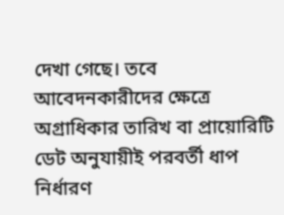দেখা গেছে। তবে আবেদনকারীদের ক্ষেত্রে অগ্রাধিকার তারিখ বা প্রায়োরিটি ডেট অনুযায়ীই পরবর্তী ধাপ নির্ধারণ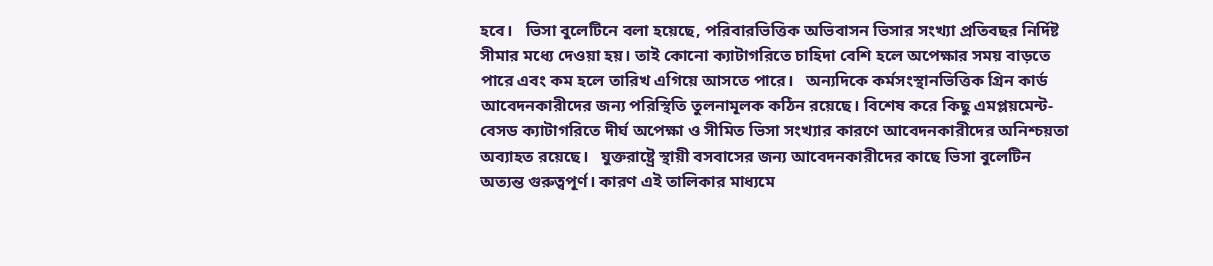হবে।   ভিসা বুলেটিনে বলা হয়েছে, পরিবারভিত্তিক অভিবাসন ভিসার সংখ্যা প্রতিবছর নির্দিষ্ট সীমার মধ্যে দেওয়া হয়। তাই কোনো ক্যাটাগরিতে চাহিদা বেশি হলে অপেক্ষার সময় বাড়তে পারে এবং কম হলে তারিখ এগিয়ে আসতে পারে।   অন্যদিকে কর্মসংস্থানভিত্তিক গ্রিন কার্ড আবেদনকারীদের জন্য পরিস্থিতি তুলনামূলক কঠিন রয়েছে। বিশেষ করে কিছু এমপ্লয়মেন্ট-বেসড ক্যাটাগরিতে দীর্ঘ অপেক্ষা ও সীমিত ভিসা সংখ্যার কারণে আবেদনকারীদের অনিশ্চয়তা অব্যাহত রয়েছে।   যুক্তরাষ্ট্রে স্থায়ী বসবাসের জন্য আবেদনকারীদের কাছে ভিসা বুলেটিন অত্যন্ত গুরুত্বপূর্ণ। কারণ এই তালিকার মাধ্যমে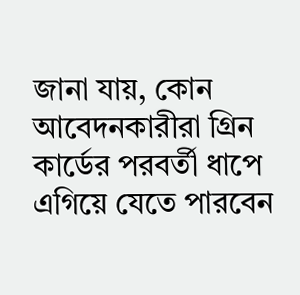জানা যায়, কোন আবেদনকারীরা গ্রিন কার্ডের পরবর্তী ধাপে এগিয়ে যেতে পারবেন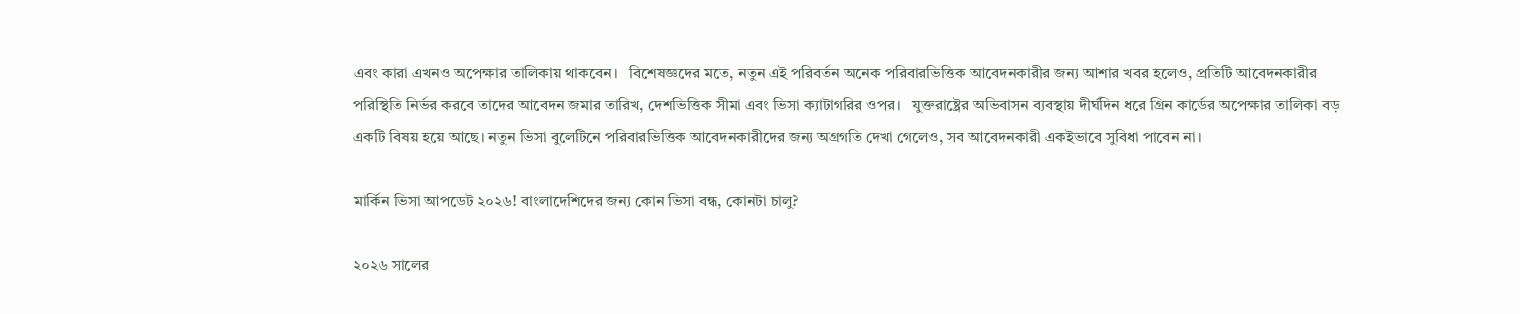এবং কারা এখনও অপেক্ষার তালিকায় থাকবেন।   বিশেষজ্ঞদের মতে, নতুন এই পরিবর্তন অনেক পরিবারভিত্তিক আবেদনকারীর জন্য আশার খবর হলেও, প্রতিটি আবেদনকারীর পরিস্থিতি নির্ভর করবে তাদের আবেদন জমার তারিখ, দেশভিত্তিক সীমা এবং ভিসা ক্যাটাগরির ওপর।   যুক্তরাষ্ট্রের অভিবাসন ব্যবস্থায় দীর্ঘদিন ধরে গ্রিন কার্ডের অপেক্ষার তালিকা বড় একটি বিষয় হয়ে আছে। নতুন ভিসা বুলেটিনে পরিবারভিত্তিক আবেদনকারীদের জন্য অগ্রগতি দেখা গেলেও, সব আবেদনকারী একইভাবে সুবিধা পাবেন না।

মার্কিন ভিসা আপডেট ২০২৬! বাংলাদেশিদের জন্য কোন ভিসা বন্ধ, কোনটা চালু?

২০২৬ সালের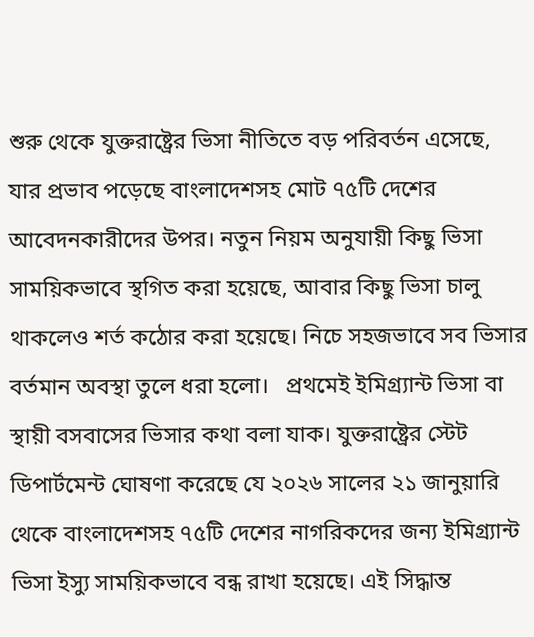শুরু থেকে যুক্তরাষ্ট্রের ভিসা নীতিতে বড় পরিবর্তন এসেছে, যার প্রভাব পড়েছে বাংলাদেশসহ মোট ৭৫টি দেশের আবেদনকারীদের উপর। নতুন নিয়ম অনুযায়ী কিছু ভিসা সাময়িকভাবে স্থগিত করা হয়েছে, আবার কিছু ভিসা চালু থাকলেও শর্ত কঠোর করা হয়েছে। নিচে সহজভাবে সব ভিসার বর্তমান অবস্থা তুলে ধরা হলো।   প্রথমেই ইমিগ্র্যান্ট ভিসা বা স্থায়ী বসবাসের ভিসার কথা বলা যাক। যুক্তরাষ্ট্রের স্টেট ডিপার্টমেন্ট ঘোষণা করেছে যে ২০২৬ সালের ২১ জানুয়ারি থেকে বাংলাদেশসহ ৭৫টি দেশের নাগরিকদের জন্য ইমিগ্র্যান্ট ভিসা ইস্যু সাময়িকভাবে বন্ধ রাখা হয়েছে। এই সিদ্ধান্ত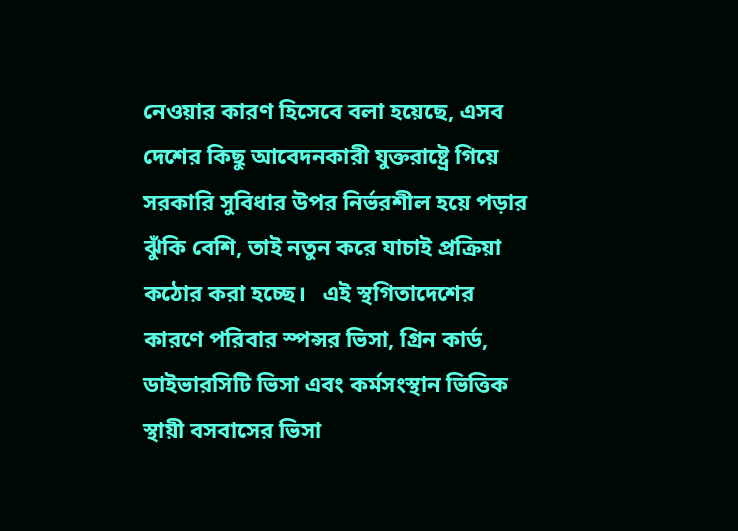নেওয়ার কারণ হিসেবে বলা হয়েছে, এসব দেশের কিছু আবেদনকারী যুক্তরাষ্ট্রে গিয়ে সরকারি সুবিধার উপর নির্ভরশীল হয়ে পড়ার ঝুঁকি বেশি, তাই নতুন করে যাচাই প্রক্রিয়া কঠোর করা হচ্ছে।   এই স্থগিতাদেশের কারণে পরিবার স্পন্সর ভিসা, গ্রিন কার্ড, ডাইভারসিটি ভিসা এবং কর্মসংস্থান ভিত্তিক স্থায়ী বসবাসের ভিসা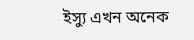ইস্যু এখন অনেক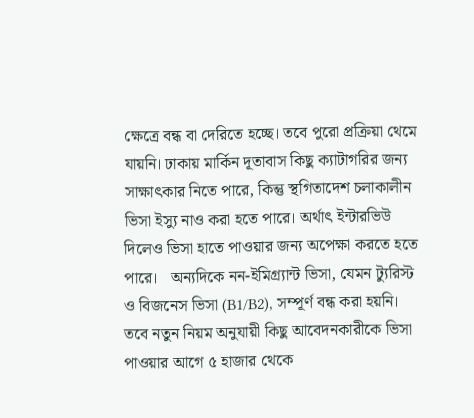ক্ষেত্রে বন্ধ বা দেরিতে হচ্ছে। তবে পুরো প্রক্রিয়া থেমে যায়নি। ঢাকায় মার্কিন দূতাবাস কিছু ক্যাটাগরির জন্য সাক্ষাৎকার নিতে পারে, কিন্তু স্থগিতাদেশ চলাকালীন ভিসা ইস্যু নাও করা হতে পারে। অর্থাৎ ইন্টারভিউ দিলেও ভিসা হাতে পাওয়ার জন্য অপেক্ষা করতে হতে পারে।   অন্যদিকে নন-ইমিগ্র্যান্ট ভিসা, যেমন ট্যুরিস্ট ও বিজনেস ভিসা (B1/B2), সম্পূর্ণ বন্ধ করা হয়নি। তবে নতুন নিয়ম অনুযায়ী কিছু আবেদনকারীকে ভিসা পাওয়ার আগে ৫ হাজার থেকে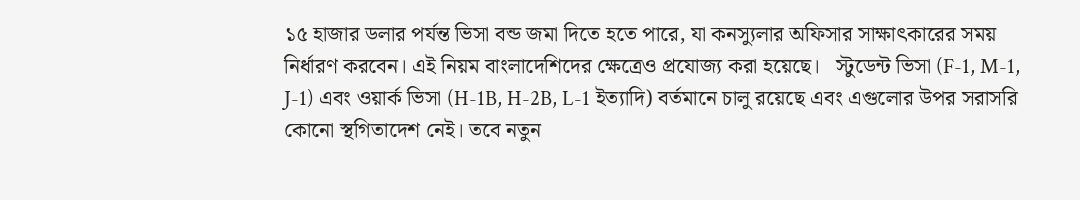১৫ হাজার ডলার পর্যন্ত ভিসা বন্ড জমা দিতে হতে পারে, যা কনস্যুলার অফিসার সাক্ষাৎকারের সময় নির্ধারণ করবেন। এই নিয়ম বাংলাদেশিদের ক্ষেত্রেও প্রযোজ্য করা হয়েছে।   স্টুডেন্ট ভিসা (F-1, M-1, J-1) এবং ওয়ার্ক ভিসা (H-1B, H-2B, L-1 ইত্যাদি) বর্তমানে চালু রয়েছে এবং এগুলোর উপর সরাসরি কোনো স্থগিতাদেশ নেই। তবে নতুন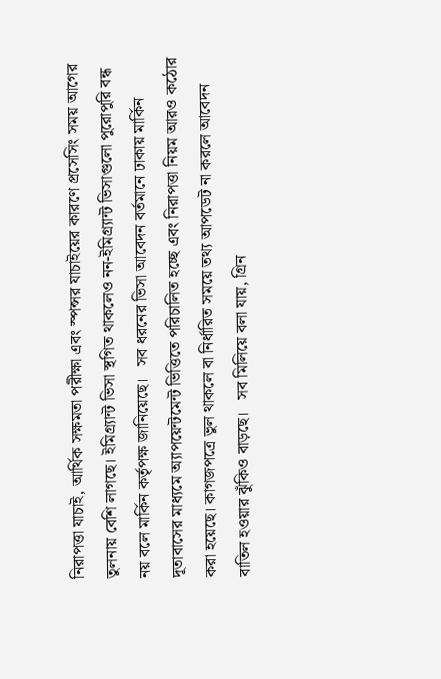নিরাপত্তা যাচাই, আর্থিক সক্ষমতা পরীক্ষা এবং স্পন্সর যাচাইয়ের কারণে প্রসেসিং সময় আগের তুলনায় বেশি লাগছে। ইমিগ্র্যান্ট ভিসা স্থগিত থাকলেও নন-ইমিগ্র্যান্ট ভিসাগুলো পুরোপুরি বন্ধ নয় বলে মার্কিন কর্তৃপক্ষ জানিয়েছে।   সব ধরনের ভিসা আবেদন বর্তমানে ঢাকায় মার্কিন দূতাবাসের মাধ্যমে অ্যাপয়েন্টমেন্ট ভিত্তিতে পরিচালিত হচ্ছে এবং নিরাপত্তা নিয়ম আরও কঠোর করা হয়েছে। কাগজপত্রে ভুল থাকলে বা নির্ধারিত সময়ে তথ্য আপডেট না করলে আবেদন বাতিল হওয়ার ঝুঁকিও বাড়ছে।   সব মিলিয়ে বলা যায়, গ্রিন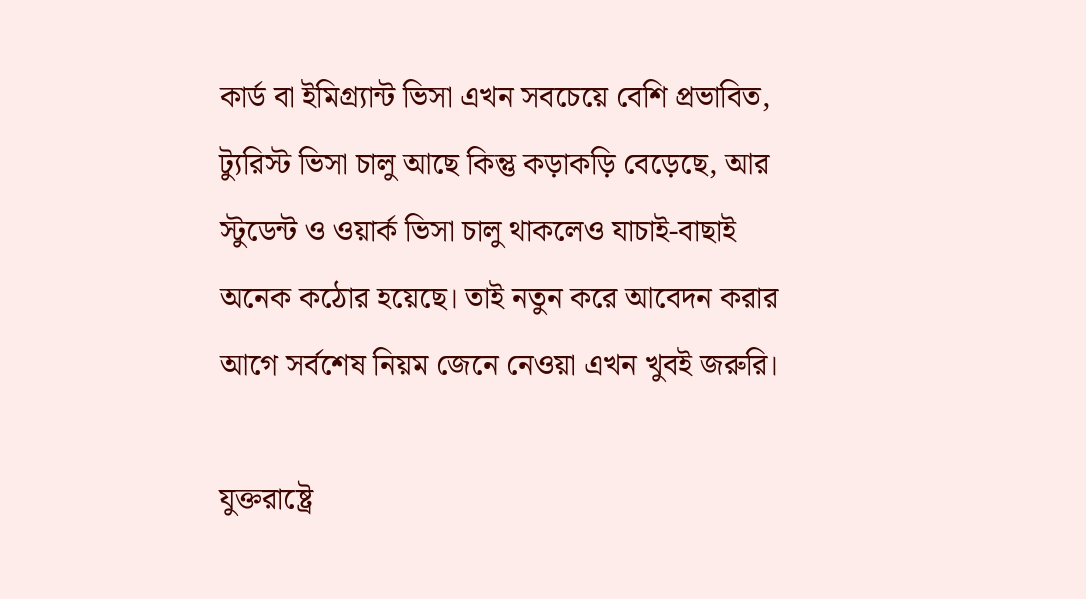কার্ড বা ইমিগ্র্যান্ট ভিসা এখন সবচেয়ে বেশি প্রভাবিত, ট্যুরিস্ট ভিসা চালু আছে কিন্তু কড়াকড়ি বেড়েছে, আর স্টুডেন্ট ও ওয়ার্ক ভিসা চালু থাকলেও যাচাই-বাছাই অনেক কঠোর হয়েছে। তাই নতুন করে আবেদন করার আগে সর্বশেষ নিয়ম জেনে নেওয়া এখন খুবই জরুরি।

যুক্তরাষ্ট্রে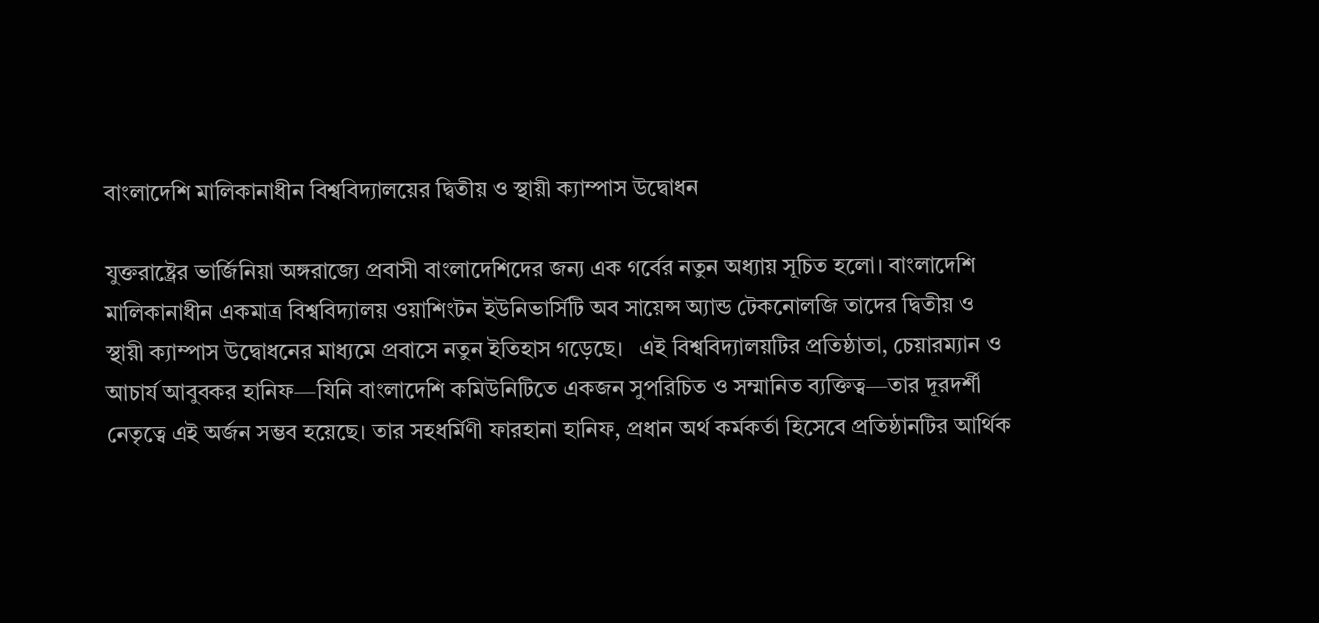বাংলাদেশি মালিকানাধীন বিশ্ববিদ্যালয়ের দ্বিতীয় ও স্থায়ী ক্যাম্পাস উদ্বোধন

যুক্তরাষ্ট্রের ভার্জিনিয়া অঙ্গরাজ্যে প্রবাসী বাংলাদেশিদের জন্য এক গর্বের নতুন অধ্যায় সূচিত হলো। বাংলাদেশি মালিকানাধীন একমাত্র বিশ্ববিদ্যালয় ওয়াশিংটন ইউনিভার্সিটি অব সায়েন্স অ্যান্ড টেকনোলজি তাদের দ্বিতীয় ও স্থায়ী ক্যাম্পাস উদ্বোধনের মাধ্যমে প্রবাসে নতুন ইতিহাস গড়েছে।   এই বিশ্ববিদ্যালয়টির প্রতিষ্ঠাতা, চেয়ারম্যান ও আচার্য আবুবকর হানিফ—যিনি বাংলাদেশি কমিউনিটিতে একজন সুপরিচিত ও সম্মানিত ব্যক্তিত্ব—তার দূরদর্শী নেতৃত্বে এই অর্জন সম্ভব হয়েছে। তার সহধর্মিণী ফারহানা হানিফ, প্রধান অর্থ কর্মকর্তা হিসেবে প্রতিষ্ঠানটির আর্থিক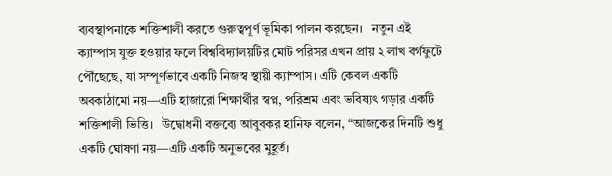ব্যবস্থাপনাকে শক্তিশালী করতে গুরুত্বপূর্ণ ভূমিকা পালন করছেন।   নতুন এই ক্যাম্পাস যুক্ত হওয়ার ফলে বিশ্ববিদ্যালয়টির মোট পরিসর এখন প্রায় ২ লাখ বর্গফুটে পৌঁছেছে, যা সম্পূর্ণভাবে একটি নিজস্ব স্থায়ী ক্যাম্পাস। এটি কেবল একটি অবকাঠামো নয়—এটি হাজারো শিক্ষার্থীর স্বপ্ন, পরিশ্রম এবং ভবিষ্যৎ গড়ার একটি শক্তিশালী ভিত্তি।   উদ্বোধনী বক্তব্যে আবুবকর হানিফ বলেন, “আজকের দিনটি শুধু একটি ঘোষণা নয়—এটি একটি অনুভবের মুহূর্ত।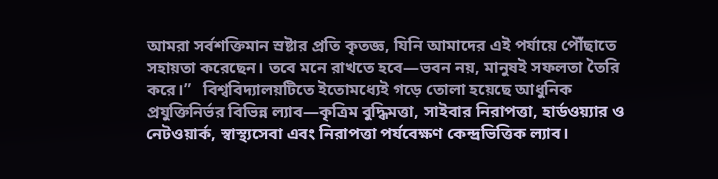আমরা সর্বশক্তিমান স্রষ্টার প্রতি কৃতজ্ঞ, যিনি আমাদের এই পর্যায়ে পৌঁছাতে সহায়তা করেছেন। তবে মনে রাখতে হবে—ভবন নয়, মানুষই সফলতা তৈরি করে।”   বিশ্ববিদ্যালয়টিতে ইতোমধ্যেই গড়ে তোলা হয়েছে আধুনিক প্রযুক্তিনির্ভর বিভিন্ন ল্যাব—কৃত্রিম বুদ্ধিমত্তা, সাইবার নিরাপত্তা, হার্ডওয়্যার ও নেটওয়ার্ক, স্বাস্থ্যসেবা এবং নিরাপত্তা পর্যবেক্ষণ কেন্দ্রভিত্তিক ল্যাব।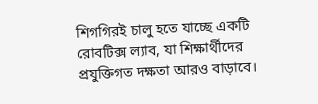শিগগিরই চালু হতে যাচ্ছে একটি রোবটিক্স ল্যাব, যা শিক্ষার্থীদের প্রযুক্তিগত দক্ষতা আরও বাড়াবে।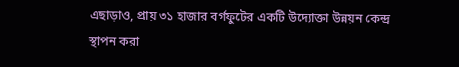এছাড়াও, প্রায় ৩১ হাজার বর্গফুটের একটি উদ্যোক্তা উন্নয়ন কেন্দ্র স্থাপন করা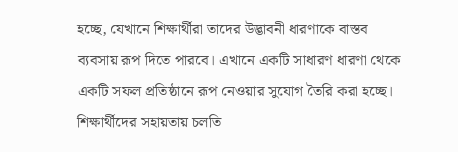হচ্ছে, যেখানে শিক্ষার্থীরা তাদের উদ্ভাবনী ধারণাকে বাস্তব ব্যবসায় রূপ দিতে পারবে। এখানে একটি সাধারণ ধারণা থেকে একটি সফল প্রতিষ্ঠানে রূপ নেওয়ার সুযোগ তৈরি করা হচ্ছে।   শিক্ষার্থীদের সহায়তায় চলতি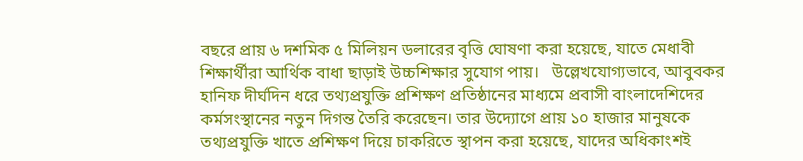বছরে প্রায় ৬ দশমিক ৫ মিলিয়ন ডলারের বৃত্তি ঘোষণা করা হয়েছে, যাতে মেধাবী শিক্ষার্থীরা আর্থিক বাধা ছাড়াই উচ্চশিক্ষার সুযোগ পায়।   উল্লেখযোগ্যভাবে, আবুবকর হানিফ দীর্ঘদিন ধরে তথ্যপ্রযুক্তি প্রশিক্ষণ প্রতিষ্ঠানের মাধ্যমে প্রবাসী বাংলাদেশিদের কর্মসংস্থানের নতুন দিগন্ত তৈরি করেছেন। তার উদ্যোগে প্রায় ১০ হাজার মানুষকে তথ্যপ্রযুক্তি খাতে প্রশিক্ষণ দিয়ে চাকরিতে স্থাপন করা হয়েছে, যাদের অধিকাংশই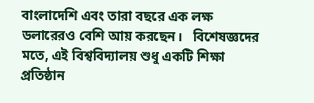বাংলাদেশি এবং তারা বছরে এক লক্ষ ডলারেরও বেশি আয় করছেন।   বিশেষজ্ঞদের মতে, এই বিশ্ববিদ্যালয় শুধু একটি শিক্ষা প্রতিষ্ঠান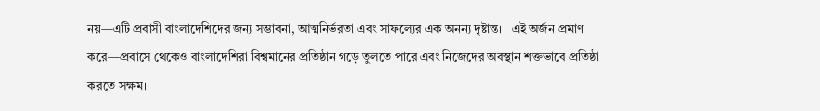নয়—এটি প্রবাসী বাংলাদেশিদের জন্য সম্ভাবনা, আত্মনির্ভরতা এবং সাফল্যের এক অনন্য দৃষ্টান্ত।   এই অর্জন প্রমাণ করে—প্রবাসে থেকেও বাংলাদেশিরা বিশ্বমানের প্রতিষ্ঠান গড়ে তুলতে পারে এবং নিজেদের অবস্থান শক্তভাবে প্রতিষ্ঠা করতে সক্ষম।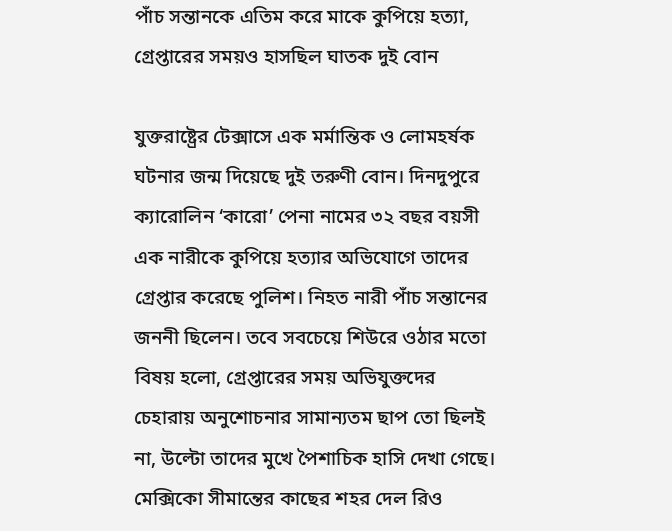পাঁচ সন্তানকে এতিম করে মাকে কুপিয়ে হত্যা, গ্রেপ্তারের সময়ও হাসছিল ঘাতক দুই বোন

যুক্তরাষ্ট্রের টেক্সাসে এক মর্মান্তিক ও লোমহর্ষক ঘটনার জন্ম দিয়েছে দুই তরুণী বোন। দিনদুপুরে ক্যারোলিন ‘কারো’ পেনা নামের ৩২ বছর বয়সী এক নারীকে কুপিয়ে হত্যার অভিযোগে তাদের গ্রেপ্তার করেছে পুলিশ। নিহত নারী পাঁচ সন্তানের জননী ছিলেন। তবে সবচেয়ে শিউরে ওঠার মতো বিষয় হলো, গ্রেপ্তারের সময় অভিযুক্তদের চেহারায় অনুশোচনার সামান্যতম ছাপ তো ছিলই না, উল্টো তাদের মুখে পৈশাচিক হাসি দেখা গেছে। মেক্সিকো সীমান্তের কাছের শহর দেল রিও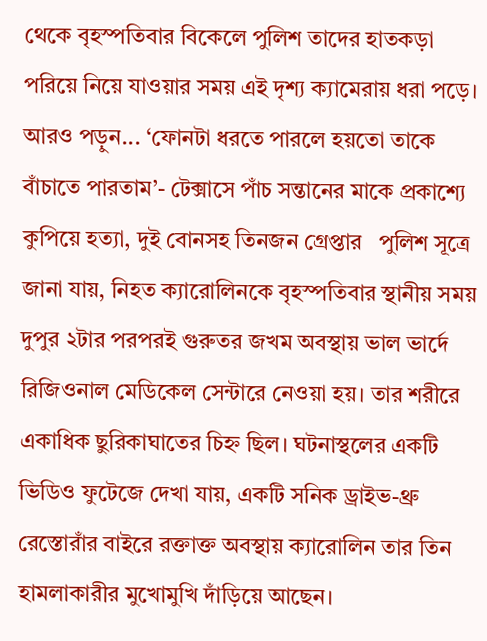থেকে বৃহস্পতিবার বিকেলে পুলিশ তাদের হাতকড়া পরিয়ে নিয়ে যাওয়ার সময় এই দৃশ্য ক্যামেরায় ধরা পড়ে।   আরও পড়ুন... ‘ফোনটা ধরতে পারলে হয়তো তাকে বাঁচাতে পারতাম’- টেক্সাসে পাঁচ সন্তানের মাকে প্রকাশ্যে কুপিয়ে হত্যা, দুই বোনসহ তিনজন গ্রেপ্তার   পুলিশ সূত্রে জানা যায়, নিহত ক্যারোলিনকে বৃহস্পতিবার স্থানীয় সময় দুপুর ২টার পরপরই গুরুতর জখম অবস্থায় ভাল ভার্দে রিজিওনাল মেডিকেল সেন্টারে নেওয়া হয়। তার শরীরে একাধিক ছুরিকাঘাতের চিহ্ন ছিল। ঘটনাস্থলের একটি ভিডিও ফুটেজে দেখা যায়, একটি সনিক ড্রাইভ-থ্রু রেস্তোরাঁর বাইরে রক্তাক্ত অবস্থায় ক্যারোলিন তার তিন হামলাকারীর মুখোমুখি দাঁড়িয়ে আছেন।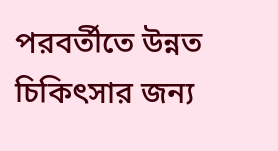পরবর্তীতে উন্নত চিকিৎসার জন্য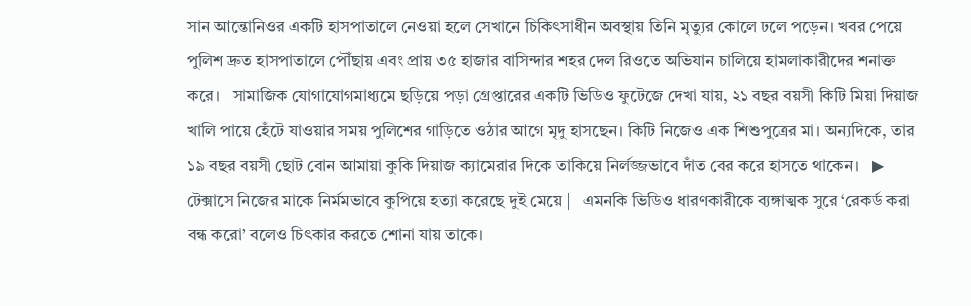সান আন্তোনিওর একটি হাসপাতালে নেওয়া হলে সেখানে চিকিৎসাধীন অবস্থায় তিনি মৃত্যুর কোলে ঢলে পড়েন। খবর পেয়ে পুলিশ দ্রুত হাসপাতালে পৌঁছায় এবং প্রায় ৩৫ হাজার বাসিন্দার শহর দেল রিওতে অভিযান চালিয়ে হামলাকারীদের শনাক্ত করে।   সামাজিক যোগাযোগমাধ্যমে ছড়িয়ে পড়া গ্রেপ্তারের একটি ভিডিও ফুটেজে দেখা যায়, ২১ বছর বয়সী কিটি মিয়া দিয়াজ খালি পায়ে হেঁটে যাওয়ার সময় পুলিশের গাড়িতে ওঠার আগে মৃদু হাসছেন। কিটি নিজেও এক শিশুপুত্রের মা। অন্যদিকে, তার ১৯ বছর বয়সী ছোট বোন আমায়া কুকি দিয়াজ ক্যামেরার দিকে তাকিয়ে নির্লজ্জভাবে দাঁত বের করে হাসতে থাকেন।   ▶ টেক্সাসে নিজের মাকে নির্মমভাবে কুপিয়ে হত্যা করেছে দুই মেয়ে |   এমনকি ভিডিও ধারণকারীকে ব্যঙ্গাত্মক সুরে ‘রেকর্ড করা বন্ধ করো’ বলেও চিৎকার করতে শোনা যায় তাকে।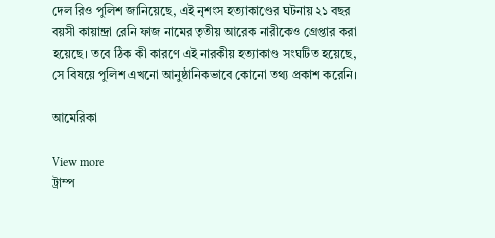দেল রিও পুলিশ জানিয়েছে, এই নৃশংস হত্যাকাণ্ডের ঘটনায় ২১ বছর বয়সী কায়ান্দ্রা রেনি ফাজ নামের তৃতীয় আরেক নারীকেও গ্রেপ্তার করা হয়েছে। তবে ঠিক কী কারণে এই নারকীয় হত্যাকাণ্ড সংঘটিত হয়েছে, সে বিষয়ে পুলিশ এখনো আনুষ্ঠানিকভাবে কোনো তথ্য প্রকাশ করেনি।

আমেরিকা

View more
ট্রাম্প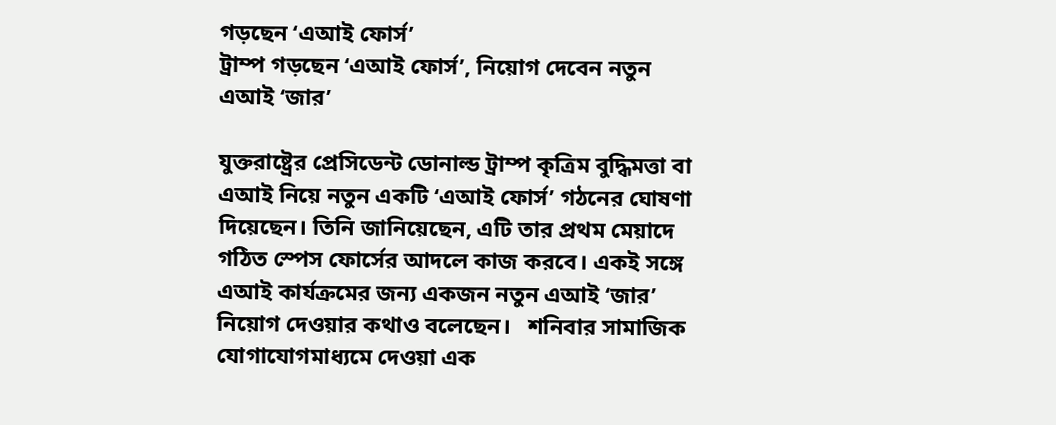গড়ছেন ‘এআই ফোর্স’
ট্রাম্প গড়ছেন ‘এআই ফোর্স’, নিয়োগ দেবেন নতুন এআই ‘জার’

যুক্তরাষ্ট্রের প্রেসিডেন্ট ডোনাল্ড ট্রাম্প কৃত্রিম বুদ্ধিমত্তা বা এআই নিয়ে নতুন একটি ‘এআই ফোর্স’ গঠনের ঘোষণা দিয়েছেন। তিনি জানিয়েছেন, এটি তার প্রথম মেয়াদে গঠিত স্পেস ফোর্সের আদলে কাজ করবে। একই সঙ্গে এআই কার্যক্রমের জন্য একজন নতুন এআই ‘জার’ নিয়োগ দেওয়ার কথাও বলেছেন।   শনিবার সামাজিক যোগাযোগমাধ্যমে দেওয়া এক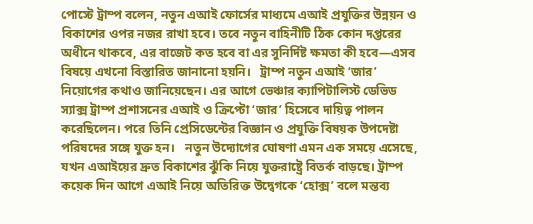পোস্টে ট্রাম্প বলেন, নতুন এআই ফোর্সের মাধ্যমে এআই প্রযুক্তির উন্নয়ন ও বিকাশের ওপর নজর রাখা হবে। তবে নতুন বাহিনীটি ঠিক কোন দপ্তরের অধীনে থাকবে, এর বাজেট কত হবে বা এর সুনির্দিষ্ট ক্ষমতা কী হবে—এসব বিষয়ে এখনো বিস্তারিত জানানো হয়নি।   ট্রাম্প নতুন এআই ‘জার’ নিয়োগের কথাও জানিয়েছেন। এর আগে ভেঞ্চার ক্যাপিটালিস্ট ডেভিড স্যাক্স ট্রাম্প প্রশাসনের এআই ও ক্রিপ্টো ‘জার’ হিসেবে দায়িত্ব পালন করেছিলেন। পরে তিনি প্রেসিডেন্টের বিজ্ঞান ও প্রযুক্তি বিষয়ক উপদেষ্টা পরিষদের সঙ্গে যুক্ত হন।   নতুন উদ্যোগের ঘোষণা এমন এক সময়ে এসেছে, যখন এআইয়ের দ্রুত বিকাশের ঝুঁকি নিয়ে যুক্তরাষ্ট্রে বিতর্ক বাড়ছে। ট্রাম্প কয়েক দিন আগে এআই নিয়ে অতিরিক্ত উদ্বেগকে ‘হোক্স’ বলে মন্তব্য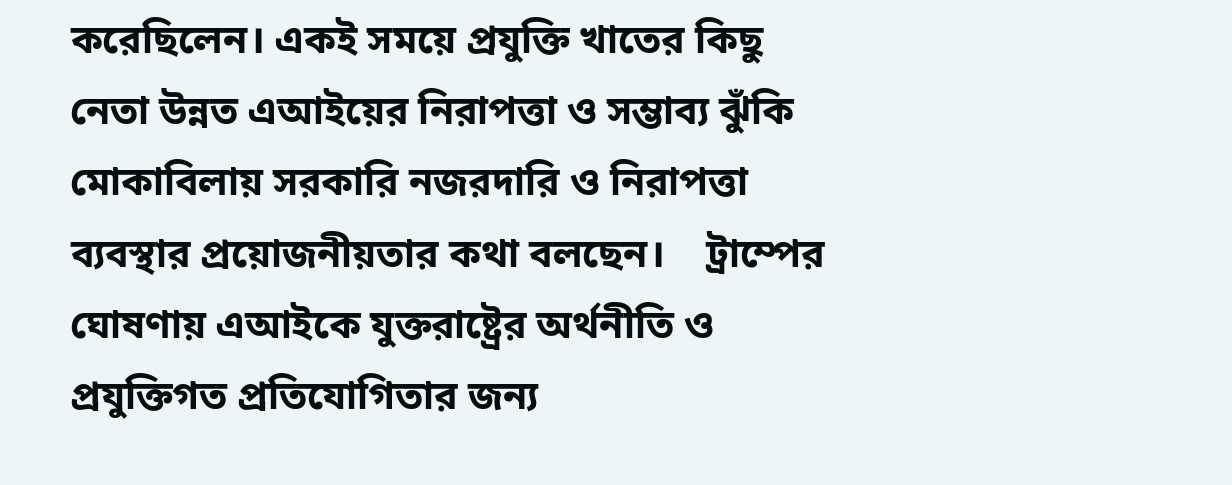করেছিলেন। একই সময়ে প্রযুক্তি খাতের কিছু নেতা উন্নত এআইয়ের নিরাপত্তা ও সম্ভাব্য ঝুঁকি মোকাবিলায় সরকারি নজরদারি ও নিরাপত্তা ব্যবস্থার প্রয়োজনীয়তার কথা বলছেন।    ট্রাম্পের ঘোষণায় এআইকে যুক্তরাষ্ট্রের অর্থনীতি ও প্রযুক্তিগত প্রতিযোগিতার জন্য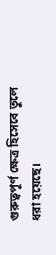গুরুত্বপূর্ণ ক্ষেত্র হিসেবে তুলে ধরা হয়েছে।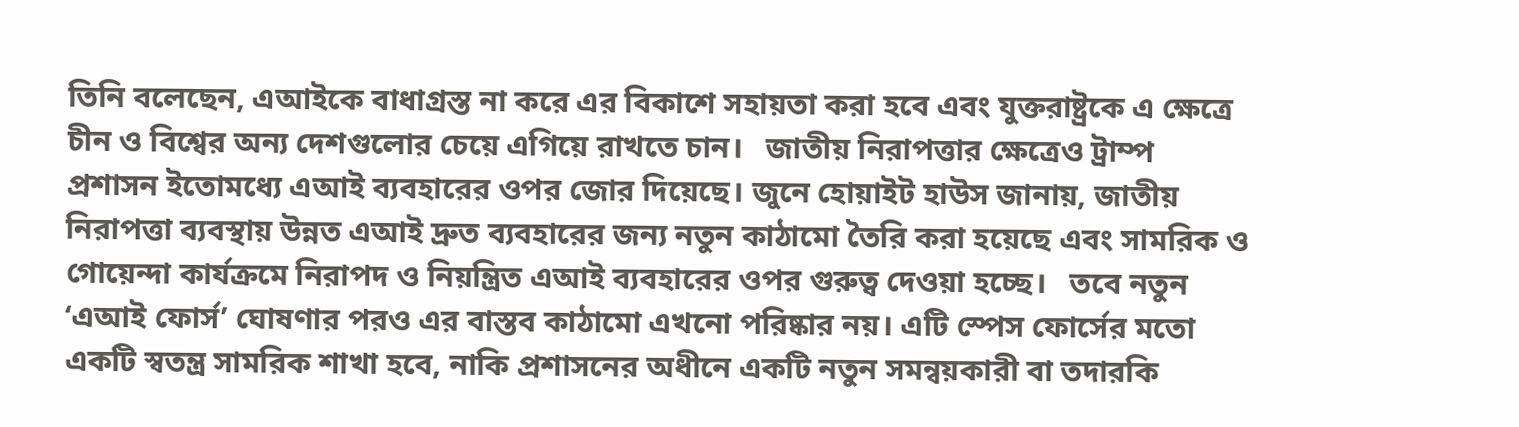তিনি বলেছেন, এআইকে বাধাগ্রস্ত না করে এর বিকাশে সহায়তা করা হবে এবং যুক্তরাষ্ট্রকে এ ক্ষেত্রে চীন ও বিশ্বের অন্য দেশগুলোর চেয়ে এগিয়ে রাখতে চান।   জাতীয় নিরাপত্তার ক্ষেত্রেও ট্রাম্প প্রশাসন ইতোমধ্যে এআই ব্যবহারের ওপর জোর দিয়েছে। জুনে হোয়াইট হাউস জানায়, জাতীয় নিরাপত্তা ব্যবস্থায় উন্নত এআই দ্রুত ব্যবহারের জন্য নতুন কাঠামো তৈরি করা হয়েছে এবং সামরিক ও গোয়েন্দা কার্যক্রমে নিরাপদ ও নিয়ন্ত্রিত এআই ব্যবহারের ওপর গুরুত্ব দেওয়া হচ্ছে।   তবে নতুন ‘এআই ফোর্স’ ঘোষণার পরও এর বাস্তব কাঠামো এখনো পরিষ্কার নয়। এটি স্পেস ফোর্সের মতো একটি স্বতন্ত্র সামরিক শাখা হবে, নাকি প্রশাসনের অধীনে একটি নতুন সমন্বয়কারী বা তদারকি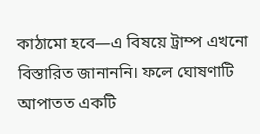কাঠামো হবে—এ বিষয়ে ট্রাম্প এখনো বিস্তারিত জানাননি। ফলে ঘোষণাটি আপাতত একটি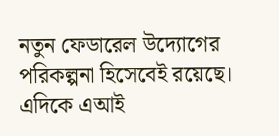নতুন ফেডারেল উদ্যোগের পরিকল্পনা হিসেবেই রয়েছে।   এদিকে এআই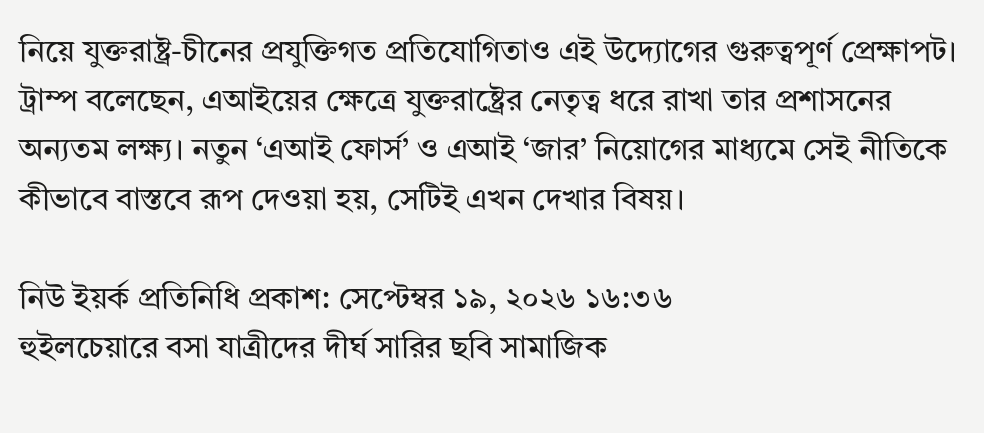নিয়ে যুক্তরাষ্ট্র-চীনের প্রযুক্তিগত প্রতিযোগিতাও এই উদ্যোগের গুরুত্বপূর্ণ প্রেক্ষাপট। ট্রাম্প বলেছেন, এআইয়ের ক্ষেত্রে যুক্তরাষ্ট্রের নেতৃত্ব ধরে রাখা তার প্রশাসনের অন্যতম লক্ষ্য। নতুন ‘এআই ফোর্স’ ও এআই ‘জার’ নিয়োগের মাধ্যমে সেই নীতিকে কীভাবে বাস্তবে রূপ দেওয়া হয়, সেটিই এখন দেখার বিষয়।

নিউ ইয়র্ক প্রতিনিধি প্রকাশ: সেপ্টেম্বর ১৯, ২০২৬ ১৬:৩৬
হুইলচেয়ারে বসা যাত্রীদের দীর্ঘ সারির ছবি সামাজিক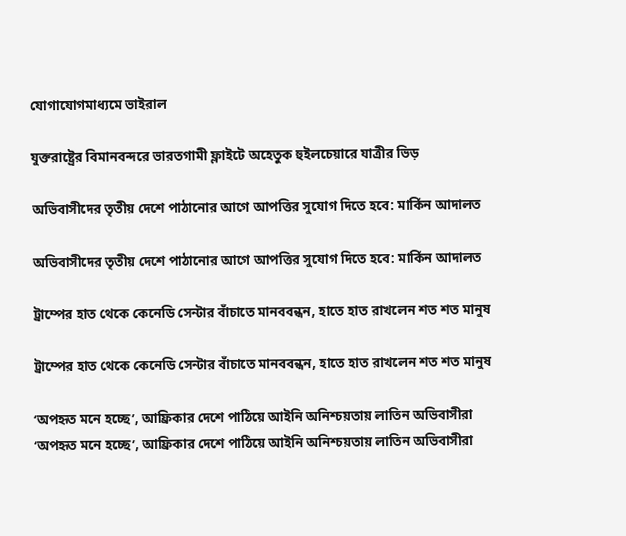যোগাযোগমাধ্যমে ভাইরাল

যুক্তরাষ্ট্রের বিমানবন্দরে ভারতগামী ফ্লাইটে অহেতুক হুইলচেয়ারে যাত্রীর ভিড়

অভিবাসীদের তৃতীয় দেশে পাঠানোর আগে আপত্তির সুযোগ দিতে হবে: মার্কিন আদালত

অভিবাসীদের তৃতীয় দেশে পাঠানোর আগে আপত্তির সুযোগ দিতে হবে: মার্কিন আদালত

ট্রাম্পের হাত থেকে কেনেডি সেন্টার বাঁচাতে মানববন্ধন, হাতে হাত রাখলেন শত শত মানুষ

ট্রাম্পের হাত থেকে কেনেডি সেন্টার বাঁচাতে মানববন্ধন, হাতে হাত রাখলেন শত শত মানুষ

‘অপহৃত মনে হচ্ছে’, আফ্রিকার দেশে পাঠিয়ে আইনি অনিশ্চয়তায় লাতিন অভিবাসীরা
‘অপহৃত মনে হচ্ছে’, আফ্রিকার দেশে পাঠিয়ে আইনি অনিশ্চয়তায় লাতিন অভিবাসীরা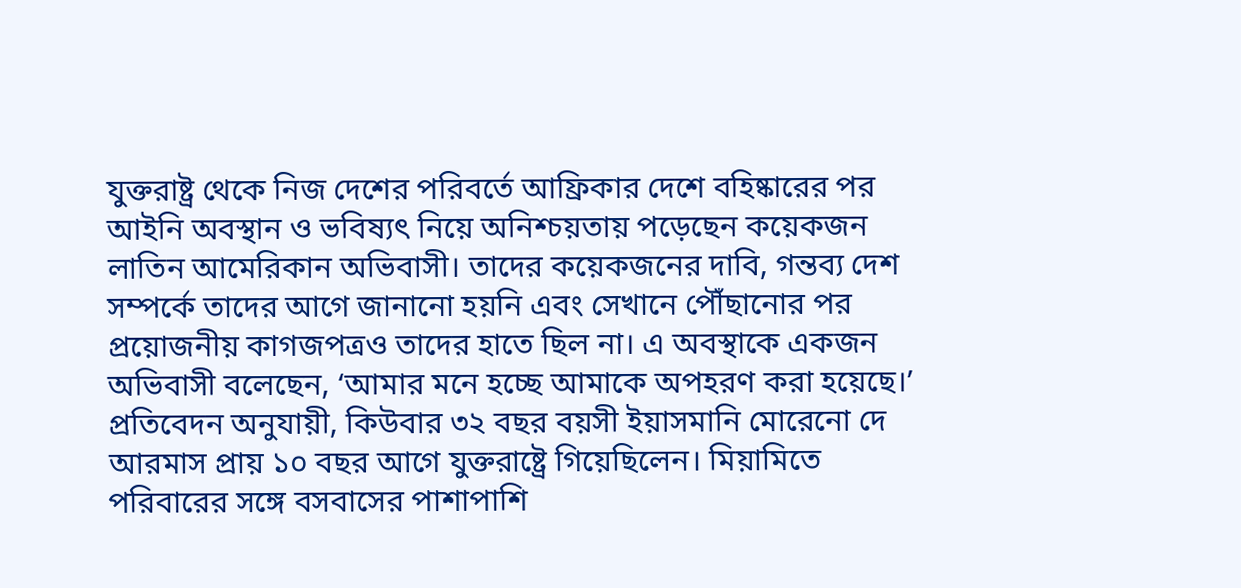যুক্তরাষ্ট্র থেকে নিজ দেশের পরিবর্তে আফ্রিকার দেশে বহিষ্কারের পর আইনি অবস্থান ও ভবিষ্যৎ নিয়ে অনিশ্চয়তায় পড়েছেন কয়েকজন লাতিন আমেরিকান অভিবাসী। তাদের কয়েকজনের দাবি, গন্তব্য দেশ সম্পর্কে তাদের আগে জানানো হয়নি এবং সেখানে পৌঁছানোর পর প্রয়োজনীয় কাগজপত্রও তাদের হাতে ছিল না। এ অবস্থাকে একজন অভিবাসী বলেছেন, ‘আমার মনে হচ্ছে আমাকে অপহরণ করা হয়েছে।’   প্রতিবেদন অনুযায়ী, কিউবার ৩২ বছর বয়সী ইয়াসমানি মোরেনো দে আরমাস প্রায় ১০ বছর আগে যুক্তরাষ্ট্রে গিয়েছিলেন। মিয়ামিতে পরিবারের সঙ্গে বসবাসের পাশাপাশি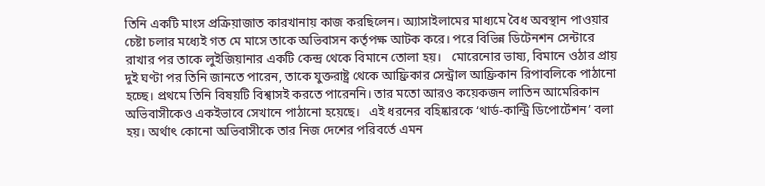তিনি একটি মাংস প্রক্রিয়াজাত কারখানায় কাজ করছিলেন। অ্যাসাইলামের মাধ্যমে বৈধ অবস্থান পাওয়ার চেষ্টা চলার মধ্যেই গত মে মাসে তাকে অভিবাসন কর্তৃপক্ষ আটক করে। পরে বিভিন্ন ডিটেনশন সেন্টারে রাখার পর তাকে লুইজিয়ানার একটি কেন্দ্র থেকে বিমানে তোলা হয়।   মোরেনোর ভাষ্য, বিমানে ওঠার প্রায় দুই ঘণ্টা পর তিনি জানতে পারেন, তাকে যুক্তরাষ্ট্র থেকে আফ্রিকার সেন্ট্রাল আফ্রিকান রিপাবলিকে পাঠানো হচ্ছে। প্রথমে তিনি বিষয়টি বিশ্বাসই করতে পারেননি। তার মতো আরও কয়েকজন লাতিন আমেরিকান অভিবাসীকেও একইভাবে সেখানে পাঠানো হয়েছে।   এই ধরনের বহিষ্কারকে ‘থার্ড-কান্ট্রি ডিপোর্টেশন’ বলা হয়। অর্থাৎ কোনো অভিবাসীকে তার নিজ দেশের পরিবর্তে এমন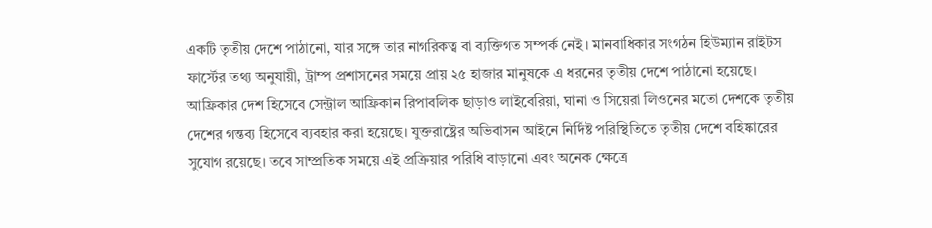একটি তৃতীয় দেশে পাঠানো, যার সঙ্গে তার নাগরিকত্ব বা ব্যক্তিগত সম্পর্ক নেই। মানবাধিকার সংগঠন হিউম্যান রাইটস ফার্স্টের তথ্য অনুযায়ী, ট্রাম্প প্রশাসনের সময়ে প্রায় ২৫ হাজার মানুষকে এ ধরনের তৃতীয় দেশে পাঠানো হয়েছে।   আফ্রিকার দেশ হিসেবে সেন্ট্রাল আফ্রিকান রিপাবলিক ছাড়াও লাইবেরিয়া, ঘানা ও সিয়েরা লিওনের মতো দেশকে তৃতীয় দেশের গন্তব্য হিসেবে ব্যবহার করা হয়েছে। যুক্তরাষ্ট্রের অভিবাসন আইনে নির্দিষ্ট পরিস্থিতিতে তৃতীয় দেশে বহিষ্কারের সুযোগ রয়েছে। তবে সাম্প্রতিক সময়ে এই প্রক্রিয়ার পরিধি বাড়ানো এবং অনেক ক্ষেত্রে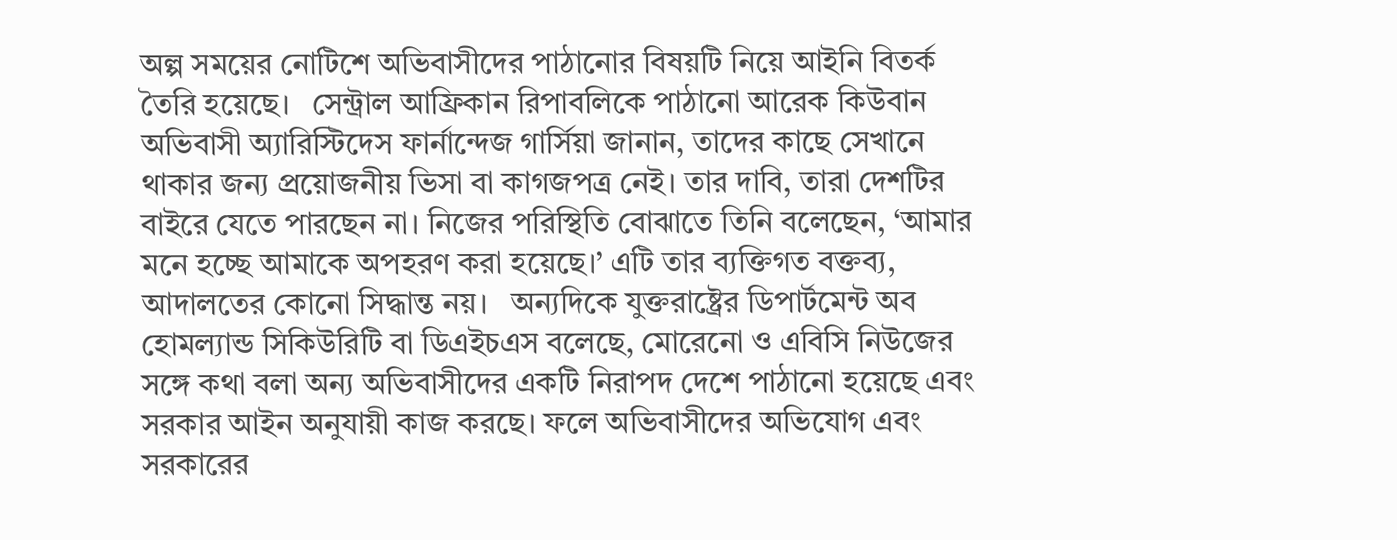অল্প সময়ের নোটিশে অভিবাসীদের পাঠানোর বিষয়টি নিয়ে আইনি বিতর্ক তৈরি হয়েছে।   সেন্ট্রাল আফ্রিকান রিপাবলিকে পাঠানো আরেক কিউবান অভিবাসী অ্যারিস্টিদেস ফার্নান্দেজ গার্সিয়া জানান, তাদের কাছে সেখানে থাকার জন্য প্রয়োজনীয় ভিসা বা কাগজপত্র নেই। তার দাবি, তারা দেশটির বাইরে যেতে পারছেন না। নিজের পরিস্থিতি বোঝাতে তিনি বলেছেন, ‘আমার মনে হচ্ছে আমাকে অপহরণ করা হয়েছে।’ এটি তার ব্যক্তিগত বক্তব্য, আদালতের কোনো সিদ্ধান্ত নয়।   অন্যদিকে যুক্তরাষ্ট্রের ডিপার্টমেন্ট অব হোমল্যান্ড সিকিউরিটি বা ডিএইচএস বলেছে, মোরেনো ও এবিসি নিউজের সঙ্গে কথা বলা অন্য অভিবাসীদের একটি নিরাপদ দেশে পাঠানো হয়েছে এবং সরকার আইন অনুযায়ী কাজ করছে। ফলে অভিবাসীদের অভিযোগ এবং সরকারের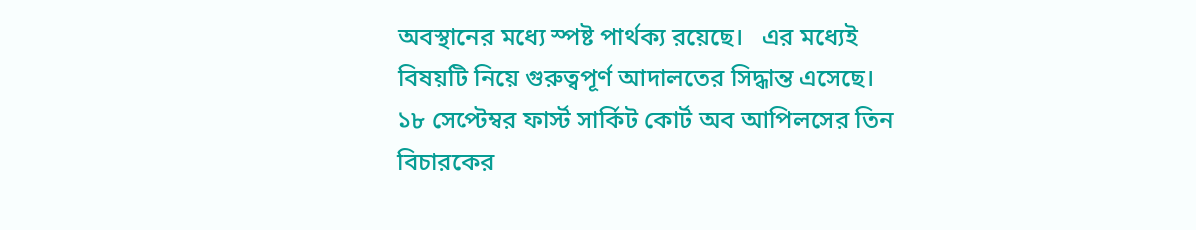অবস্থানের মধ্যে স্পষ্ট পার্থক্য রয়েছে।   এর মধ্যেই বিষয়টি নিয়ে গুরুত্বপূর্ণ আদালতের সিদ্ধান্ত এসেছে। ১৮ সেপ্টেম্বর ফার্স্ট সার্কিট কোর্ট অব আপিলসের তিন বিচারকের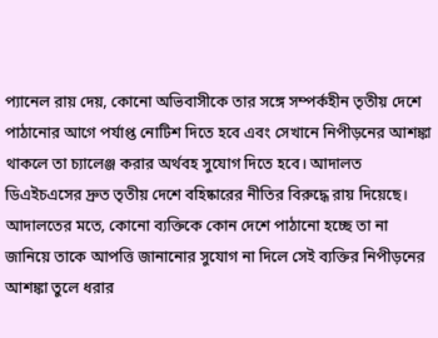প্যানেল রায় দেয়, কোনো অভিবাসীকে তার সঙ্গে সম্পর্কহীন তৃতীয় দেশে পাঠানোর আগে পর্যাপ্ত নোটিশ দিতে হবে এবং সেখানে নিপীড়নের আশঙ্কা থাকলে তা চ্যালেঞ্জ করার অর্থবহ সুযোগ দিতে হবে। আদালত ডিএইচএসের দ্রুত তৃতীয় দেশে বহিষ্কারের নীতির বিরুদ্ধে রায় দিয়েছে।   আদালতের মতে, কোনো ব্যক্তিকে কোন দেশে পাঠানো হচ্ছে তা না জানিয়ে তাকে আপত্তি জানানোর সুযোগ না দিলে সেই ব্যক্তির নিপীড়নের আশঙ্কা তুলে ধরার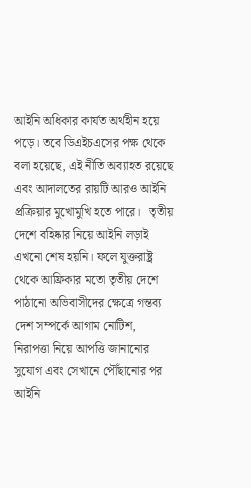আইনি অধিকার কার্যত অর্থহীন হয়ে পড়ে। তবে ডিএইচএসের পক্ষ থেকে বলা হয়েছে, এই নীতি অব্যাহত রয়েছে এবং আদালতের রায়টি আরও আইনি প্রক্রিয়ার মুখোমুখি হতে পারে।   তৃতীয় দেশে বহিষ্কার নিয়ে আইনি লড়াই এখনো শেষ হয়নি। ফলে যুক্তরাষ্ট্র থেকে আফ্রিকার মতো তৃতীয় দেশে পাঠানো অভিবাসীদের ক্ষেত্রে গন্তব্য দেশ সম্পর্কে আগাম নোটিশ, নিরাপত্তা নিয়ে আপত্তি জানানোর সুযোগ এবং সেখানে পৌঁছানোর পর আইনি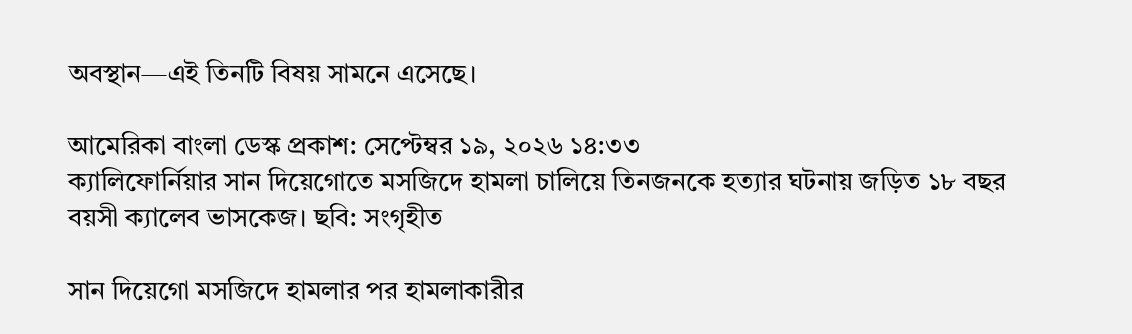অবস্থান—এই তিনটি বিষয় সামনে এসেছে।

আমেরিকা বাংলা ডেস্ক প্রকাশ: সেপ্টেম্বর ১৯, ২০২৬ ১৪:৩৩
ক্যালিফোর্নিয়ার সান দিয়েগোতে মসজিদে হামলা চালিয়ে তিনজনকে হত্যার ঘটনায় জড়িত ১৮ বছর বয়সী ক্যালেব ভাসকেজ। ছবি: সংগৃহীত

সান দিয়েগো মসজিদে হামলার পর হামলাকারীর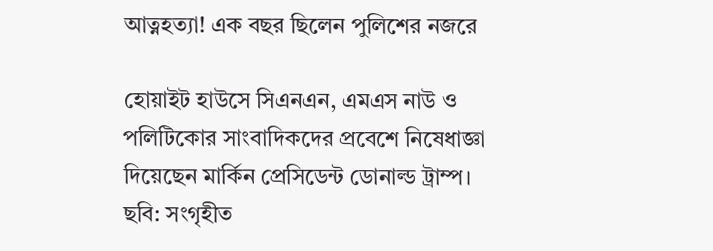আত্নহত্যা! এক বছর ছিলেন পুলিশের নজরে

হোয়াইট হাউসে সিএনএন, এমএস নাউ ও পলিটিকোর সাংবাদিকদের প্রবেশে নিষেধাজ্ঞা দিয়েছেন মার্কিন প্রেসিডেন্ট ডোনাল্ড ট্রাম্প। ছবি: সংগৃহীত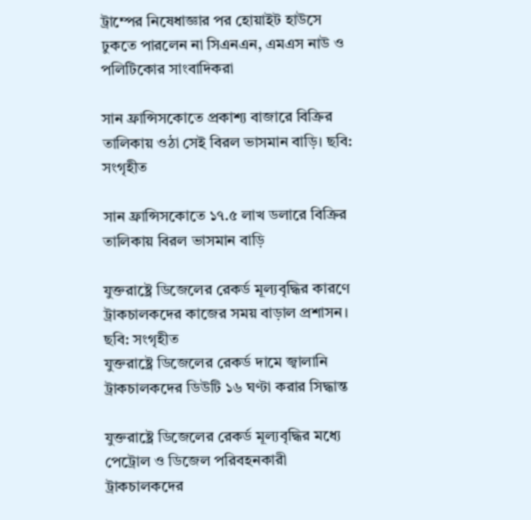ট্রাম্পের নিষেধাজ্ঞার পর হোয়াইট হাউসে ঢুকতে পারলেন না সিএনএন, এমএস নাউ ও পলিটিকোর সাংবাদিকরা

সান ফ্রান্সিসকোতে প্রকাশ্য বাজারে বিক্রির তালিকায় ওঠা সেই বিরল ভাসমান বাড়ি। ছবি: সংগৃহীত

সান ফ্রান্সিসকোতে ১৭.৫ লাখ ডলারে বিক্রির তালিকায় বিরল ভাসমান বাড়ি

যুক্তরাষ্ট্রে ডিজেলের রেকর্ড মূল্যবৃদ্ধির কারণে ট্রাকচালকদের কাজের সময় বাড়াল প্রশাসন। ছবি: সংগৃহীত
যুক্তরাষ্ট্রে ডিজেলের রেকর্ড দামে জ্বালানি ট্রাকচালকদের ডিউটি ১৬ ঘণ্টা করার সিদ্ধান্ত

যুক্তরাষ্ট্রে ডিজেলের রেকর্ড মূল্যবৃদ্ধির মধ্যে পেট্রোল ও ডিজেল পরিবহনকারী ট্রাকচালকদের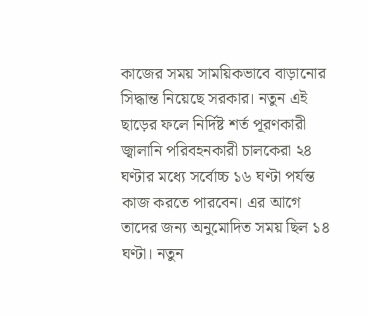কাজের সময় সাময়িকভাবে বাড়ানোর সিদ্ধান্ত নিয়েছে সরকার। নতুন এই ছাড়ের ফলে নির্দিষ্ট শর্ত পূরণকারী জ্বালানি পরিবহনকারী চালকেরা ২৪ ঘণ্টার মধ্যে সর্বোচ্চ ১৬ ঘণ্টা পর্যন্ত কাজ করতে পারবেন। এর আগে তাদের জন্য অনুমোদিত সময় ছিল ১৪ ঘণ্টা। নতুন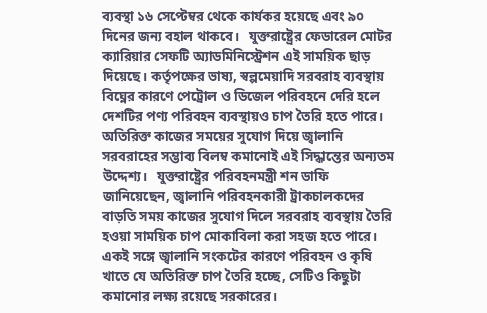ব্যবস্থা ১৬ সেপ্টেম্বর থেকে কার্যকর হয়েছে এবং ৯০ দিনের জন্য বহাল থাকবে।   যুক্তরাষ্ট্রের ফেডারেল মোটর ক্যারিয়ার সেফটি অ্যাডমিনিস্ট্রেশন এই সাময়িক ছাড় দিয়েছে। কর্তৃপক্ষের ভাষ্য, স্বল্পমেয়াদি সরবরাহ ব্যবস্থায় বিঘ্নের কারণে পেট্রোল ও ডিজেল পরিবহনে দেরি হলে দেশটির পণ্য পরিবহন ব্যবস্থায়ও চাপ তৈরি হতে পারে। অতিরিক্ত কাজের সময়ের সুযোগ দিয়ে জ্বালানি সরবরাহের সম্ভাব্য বিলম্ব কমানোই এই সিদ্ধান্তের অন্যতম উদ্দেশ্য।   যুক্তরাষ্ট্রের পরিবহনমন্ত্রী শন ডাফি জানিয়েছেন, জ্বালানি পরিবহনকারী ট্রাকচালকদের বাড়তি সময় কাজের সুযোগ দিলে সরবরাহ ব্যবস্থায় তৈরি হওয়া সাময়িক চাপ মোকাবিলা করা সহজ হতে পারে। একই সঙ্গে জ্বালানি সংকটের কারণে পরিবহন ও কৃষি খাতে যে অতিরিক্ত চাপ তৈরি হচ্ছে, সেটিও কিছুটা কমানোর লক্ষ্য রয়েছে সরকারের।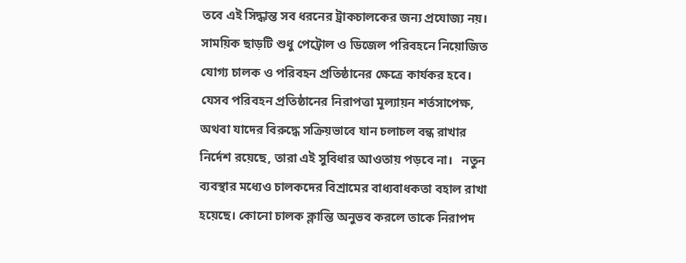তবে এই সিদ্ধান্ত সব ধরনের ট্রাকচালকের জন্য প্রযোজ্য নয়। সাময়িক ছাড়টি শুধু পেট্রোল ও ডিজেল পরিবহনে নিয়োজিত যোগ্য চালক ও পরিবহন প্রতিষ্ঠানের ক্ষেত্রে কার্যকর হবে। যেসব পরিবহন প্রতিষ্ঠানের নিরাপত্তা মূল্যায়ন শর্তসাপেক্ষ, অথবা যাদের বিরুদ্ধে সক্রিয়ভাবে যান চলাচল বন্ধ রাখার নির্দেশ রয়েছে, তারা এই সুবিধার আওতায় পড়বে না।   নতুন ব্যবস্থার মধ্যেও চালকদের বিশ্রামের বাধ্যবাধকতা বহাল রাখা হয়েছে। কোনো চালক ক্লান্তি অনুভব করলে তাকে নিরাপদ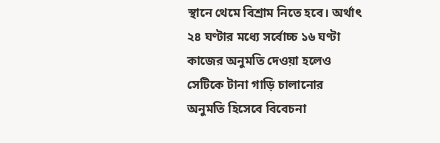স্থানে থেমে বিশ্রাম নিতে হবে। অর্থাৎ ২৪ ঘণ্টার মধ্যে সর্বোচ্চ ১৬ ঘণ্টা কাজের অনুমতি দেওয়া হলেও সেটিকে টানা গাড়ি চালানোর অনুমতি হিসেবে বিবেচনা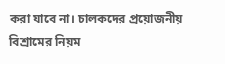করা যাবে না। চালকদের প্রয়োজনীয় বিশ্রামের নিয়ম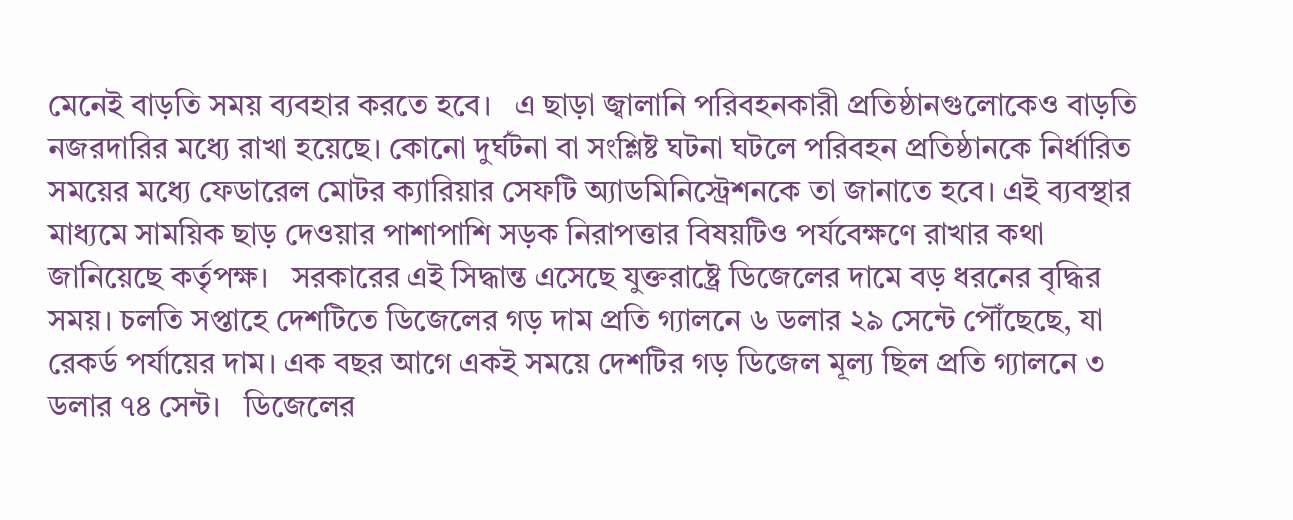মেনেই বাড়তি সময় ব্যবহার করতে হবে।   এ ছাড়া জ্বালানি পরিবহনকারী প্রতিষ্ঠানগুলোকেও বাড়তি নজরদারির মধ্যে রাখা হয়েছে। কোনো দুর্ঘটনা বা সংশ্লিষ্ট ঘটনা ঘটলে পরিবহন প্রতিষ্ঠানকে নির্ধারিত সময়ের মধ্যে ফেডারেল মোটর ক্যারিয়ার সেফটি অ্যাডমিনিস্ট্রেশনকে তা জানাতে হবে। এই ব্যবস্থার মাধ্যমে সাময়িক ছাড় দেওয়ার পাশাপাশি সড়ক নিরাপত্তার বিষয়টিও পর্যবেক্ষণে রাখার কথা জানিয়েছে কর্তৃপক্ষ।   সরকারের এই সিদ্ধান্ত এসেছে যুক্তরাষ্ট্রে ডিজেলের দামে বড় ধরনের বৃদ্ধির সময়। চলতি সপ্তাহে দেশটিতে ডিজেলের গড় দাম প্রতি গ্যালনে ৬ ডলার ২৯ সেন্টে পৌঁছেছে, যা রেকর্ড পর্যায়ের দাম। এক বছর আগে একই সময়ে দেশটির গড় ডিজেল মূল্য ছিল প্রতি গ্যালনে ৩ ডলার ৭৪ সেন্ট।   ডিজেলের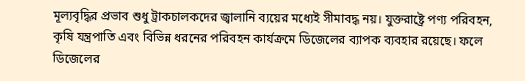মূল্যবৃদ্ধির প্রভাব শুধু ট্রাকচালকদের জ্বালানি ব্যয়ের মধ্যেই সীমাবদ্ধ নয়। যুক্তরাষ্ট্রে পণ্য পরিবহন, কৃষি যন্ত্রপাতি এবং বিভিন্ন ধরনের পরিবহন কার্যক্রমে ডিজেলের ব্যাপক ব্যবহার রয়েছে। ফলে ডিজেলের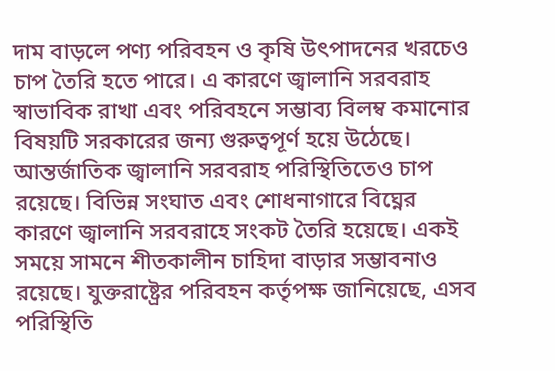দাম বাড়লে পণ্য পরিবহন ও কৃষি উৎপাদনের খরচেও চাপ তৈরি হতে পারে। এ কারণে জ্বালানি সরবরাহ স্বাভাবিক রাখা এবং পরিবহনে সম্ভাব্য বিলম্ব কমানোর বিষয়টি সরকারের জন্য গুরুত্বপূর্ণ হয়ে উঠেছে।   আন্তর্জাতিক জ্বালানি সরবরাহ পরিস্থিতিতেও চাপ রয়েছে। বিভিন্ন সংঘাত এবং শোধনাগারে বিঘ্নের কারণে জ্বালানি সরবরাহে সংকট তৈরি হয়েছে। একই সময়ে সামনে শীতকালীন চাহিদা বাড়ার সম্ভাবনাও রয়েছে। যুক্তরাষ্ট্রের পরিবহন কর্তৃপক্ষ জানিয়েছে, এসব পরিস্থিতি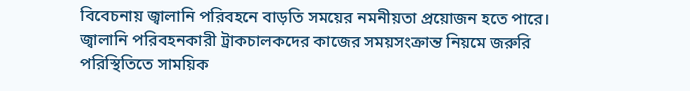বিবেচনায় জ্বালানি পরিবহনে বাড়তি সময়ের নমনীয়তা প্রয়োজন হতে পারে।   জ্বালানি পরিবহনকারী ট্রাকচালকদের কাজের সময়সংক্রান্ত নিয়মে জরুরি পরিস্থিতিতে সাময়িক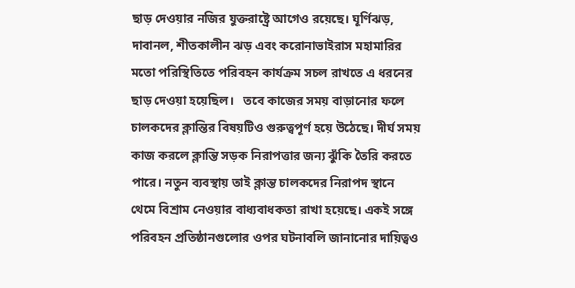ছাড় দেওয়ার নজির যুক্তরাষ্ট্রে আগেও রয়েছে। ঘূর্ণিঝড়, দাবানল, শীতকালীন ঝড় এবং করোনাভাইরাস মহামারির মতো পরিস্থিতিতে পরিবহন কার্যক্রম সচল রাখতে এ ধরনের ছাড় দেওয়া হয়েছিল।   তবে কাজের সময় বাড়ানোর ফলে চালকদের ক্লান্তির বিষয়টিও গুরুত্বপূর্ণ হয়ে উঠেছে। দীর্ঘ সময় কাজ করলে ক্লান্তি সড়ক নিরাপত্তার জন্য ঝুঁকি তৈরি করতে পারে। নতুন ব্যবস্থায় তাই ক্লান্ত চালকদের নিরাপদ স্থানে থেমে বিশ্রাম নেওয়ার বাধ্যবাধকতা রাখা হয়েছে। একই সঙ্গে পরিবহন প্রতিষ্ঠানগুলোর ওপর ঘটনাবলি জানানোর দায়িত্বও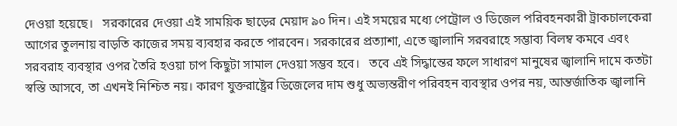দেওয়া হয়েছে।   সরকারের দেওয়া এই সাময়িক ছাড়ের মেয়াদ ৯০ দিন। এই সময়ের মধ্যে পেট্রোল ও ডিজেল পরিবহনকারী ট্রাকচালকেরা আগের তুলনায় বাড়তি কাজের সময় ব্যবহার করতে পারবেন। সরকারের প্রত্যাশা, এতে জ্বালানি সরবরাহে সম্ভাব্য বিলম্ব কমবে এবং সরবরাহ ব্যবস্থার ওপর তৈরি হওয়া চাপ কিছুটা সামাল দেওয়া সম্ভব হবে।   তবে এই সিদ্ধান্তের ফলে সাধারণ মানুষের জ্বালানি দামে কতটা স্বস্তি আসবে, তা এখনই নিশ্চিত নয়। কারণ যুক্তরাষ্ট্রের ডিজেলের দাম শুধু অভ্যন্তরীণ পরিবহন ব্যবস্থার ওপর নয়, আন্তর্জাতিক জ্বালানি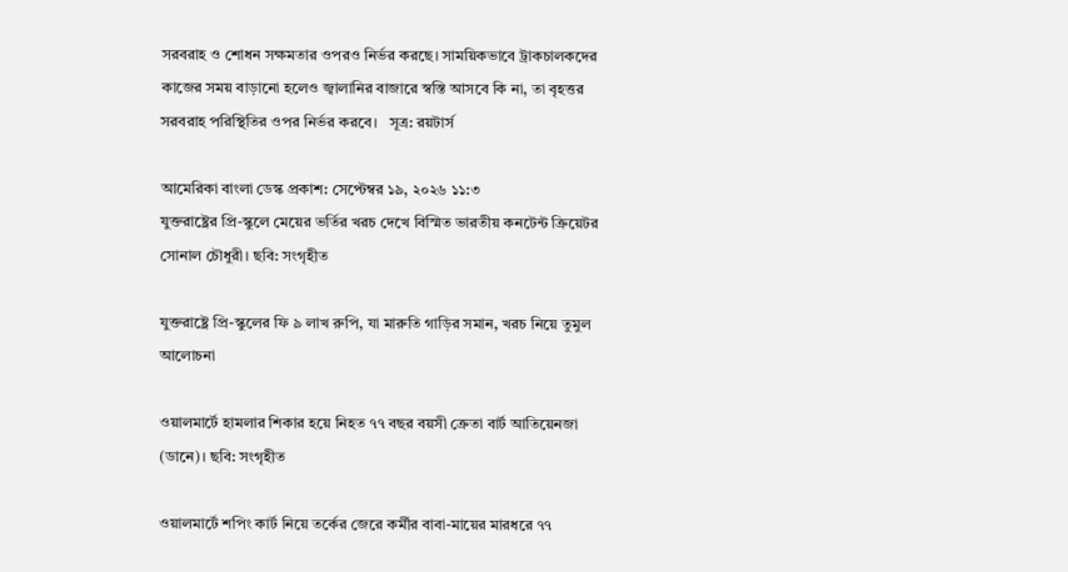সরবরাহ ও শোধন সক্ষমতার ওপরও নির্ভর করছে। সাময়িকভাবে ট্রাকচালকদের কাজের সময় বাড়ানো হলেও জ্বালানির বাজারে স্বস্তি আসবে কি না, তা বৃহত্তর সরবরাহ পরিস্থিতির ওপর নির্ভর করবে।   সূত্র: রয়টার্স

আমেরিকা বাংলা ডেস্ক প্রকাশ: সেপ্টেম্বর ১৯, ২০২৬ ১১:৩
যুক্তরাষ্ট্রের প্রি-স্কুলে মেয়ের ভর্তির খরচ দেখে বিস্মিত ভারতীয় কনটেন্ট ক্রিয়েটর সোনাল চৌধুরী। ছবি: সংগৃহীত

যুক্তরাষ্ট্রে প্রি-স্কুলের ফি ৯ লাখ রুপি, যা মারুতি গাড়ির সমান, খরচ নিয়ে তুমুল আলোচনা

ওয়ালমার্টে হামলার শিকার হয়ে নিহত ৭৭ বছর বয়সী ক্রেতা বার্ট আতিয়েনজা (ডানে)। ছবি: সংগৃহীত

ওয়ালমার্টে শপিং কার্ট নিয়ে তর্কের জেরে কর্মীর বাবা-মায়ের মারধরে ৭৭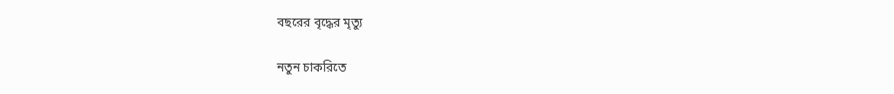বছরের বৃদ্ধের মৃত্যু

নতুন চাকরিতে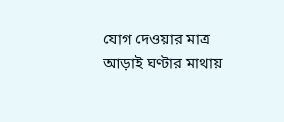যোগ দেওয়ার মাত্র আড়াই ঘণ্টার মাথায়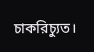চাকরিচ্যুত।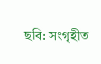ছবি: সংগৃহীত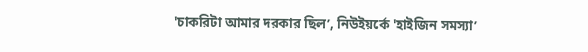'চাকরিটা আমার দরকার ছিল’, নিউইয়র্কে 'হাইজিন সমস্যা’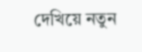দেখিয়ে নতুন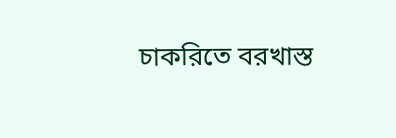চাকরিতে বরখাস্ত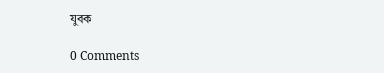যুবক

0 Comments